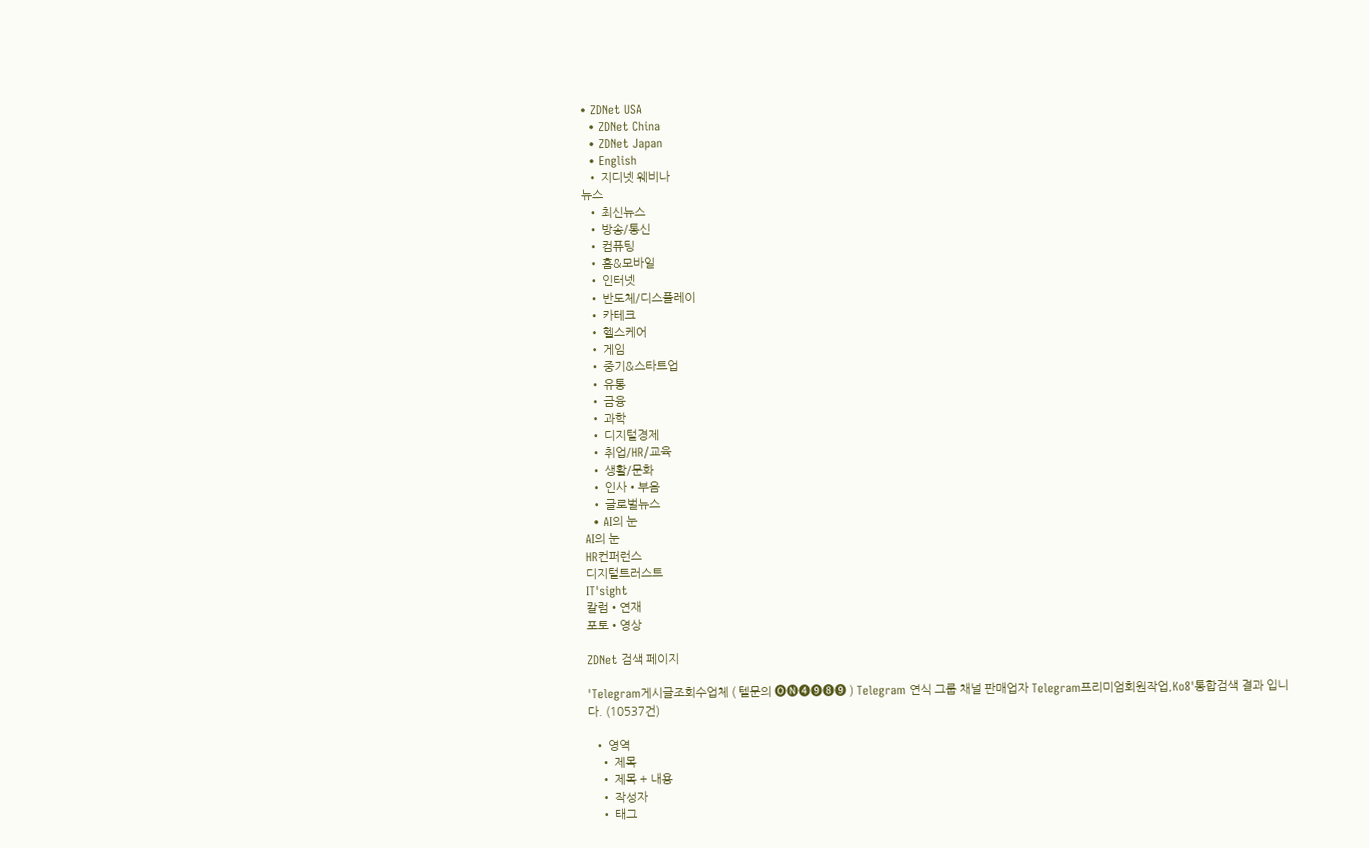• ZDNet USA
  • ZDNet China
  • ZDNet Japan
  • English
  • 지디넷 웨비나
뉴스
  • 최신뉴스
  • 방송/통신
  • 컴퓨팅
  • 홈&모바일
  • 인터넷
  • 반도체/디스플레이
  • 카테크
  • 헬스케어
  • 게임
  • 중기&스타트업
  • 유통
  • 금융
  • 과학
  • 디지털경제
  • 취업/HR/교육
  • 생활/문화
  • 인사•부음
  • 글로벌뉴스
  • AI의 눈
AI의 눈
HR컨퍼런스
디지털트러스트
IT'sight
칼럼•연재
포토•영상

ZDNet 검색 페이지

'Telegram게시글조회수업체 ( 텔문의 🅞🅝❹❾❽❾ ) Telegram 연식 그룹 채널 판매업자 Telegram프리미엄회원작업,Ko8'통합검색 결과 입니다. (10537건)

  • 영역
    • 제목
    • 제목 + 내용
    • 작성자
    • 태그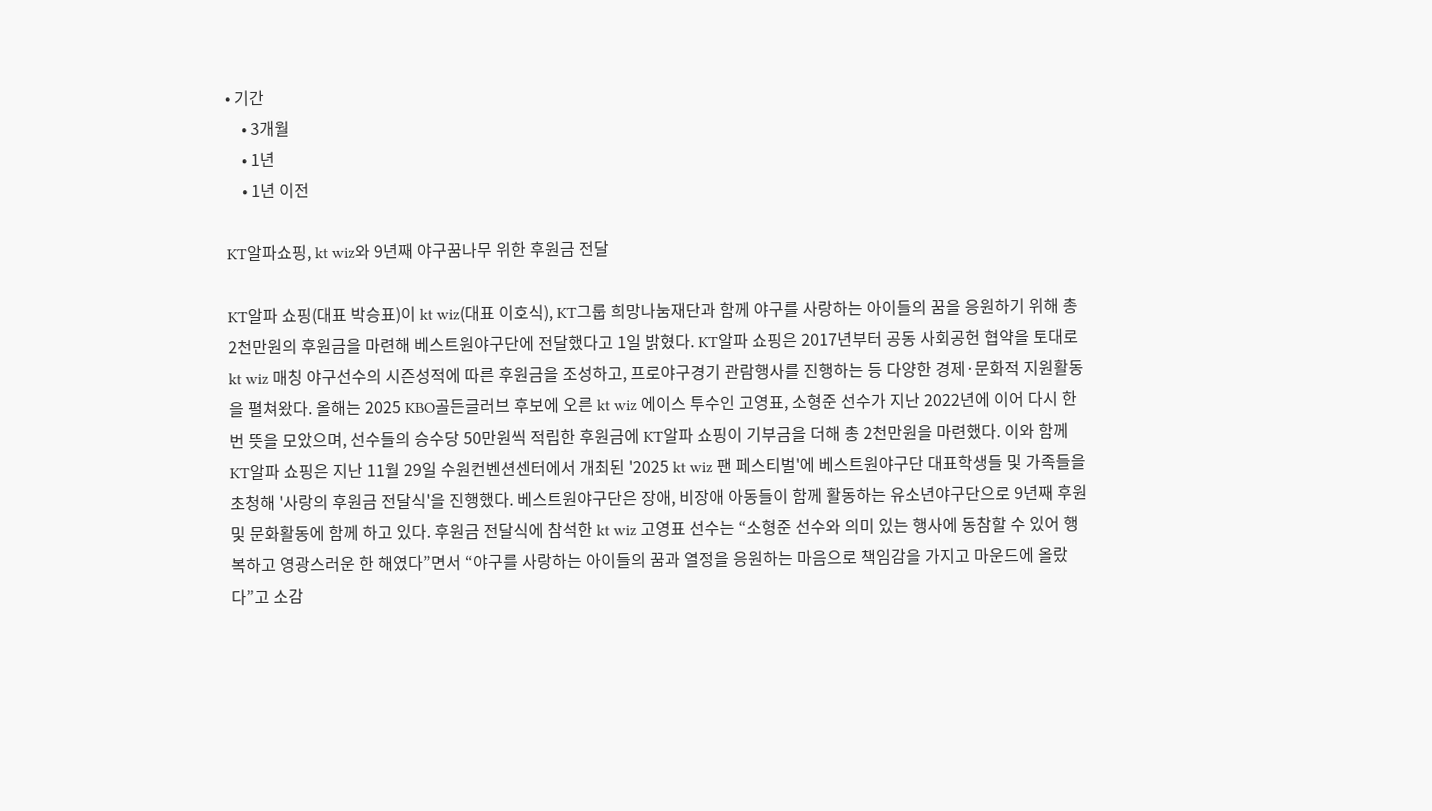• 기간
    • 3개월
    • 1년
    • 1년 이전

KT알파쇼핑, kt wiz와 9년째 야구꿈나무 위한 후원금 전달

KT알파 쇼핑(대표 박승표)이 kt wiz(대표 이호식), KT그룹 희망나눔재단과 함께 야구를 사랑하는 아이들의 꿈을 응원하기 위해 총 2천만원의 후원금을 마련해 베스트원야구단에 전달했다고 1일 밝혔다. KT알파 쇼핑은 2017년부터 공동 사회공헌 협약을 토대로 kt wiz 매칭 야구선수의 시즌성적에 따른 후원금을 조성하고, 프로야구경기 관람행사를 진행하는 등 다양한 경제·문화적 지원활동을 펼쳐왔다. 올해는 2025 KBO골든글러브 후보에 오른 kt wiz 에이스 투수인 고영표, 소형준 선수가 지난 2022년에 이어 다시 한번 뜻을 모았으며, 선수들의 승수당 50만원씩 적립한 후원금에 KT알파 쇼핑이 기부금을 더해 총 2천만원을 마련했다. 이와 함께 KT알파 쇼핑은 지난 11월 29일 수원컨벤션센터에서 개최된 '2025 kt wiz 팬 페스티벌'에 베스트원야구단 대표학생들 및 가족들을 초청해 '사랑의 후원금 전달식'을 진행했다. 베스트원야구단은 장애, 비장애 아동들이 함께 활동하는 유소년야구단으로 9년째 후원 및 문화활동에 함께 하고 있다. 후원금 전달식에 참석한 kt wiz 고영표 선수는 “소형준 선수와 의미 있는 행사에 동참할 수 있어 행복하고 영광스러운 한 해였다”면서 “야구를 사랑하는 아이들의 꿈과 열정을 응원하는 마음으로 책임감을 가지고 마운드에 올랐다”고 소감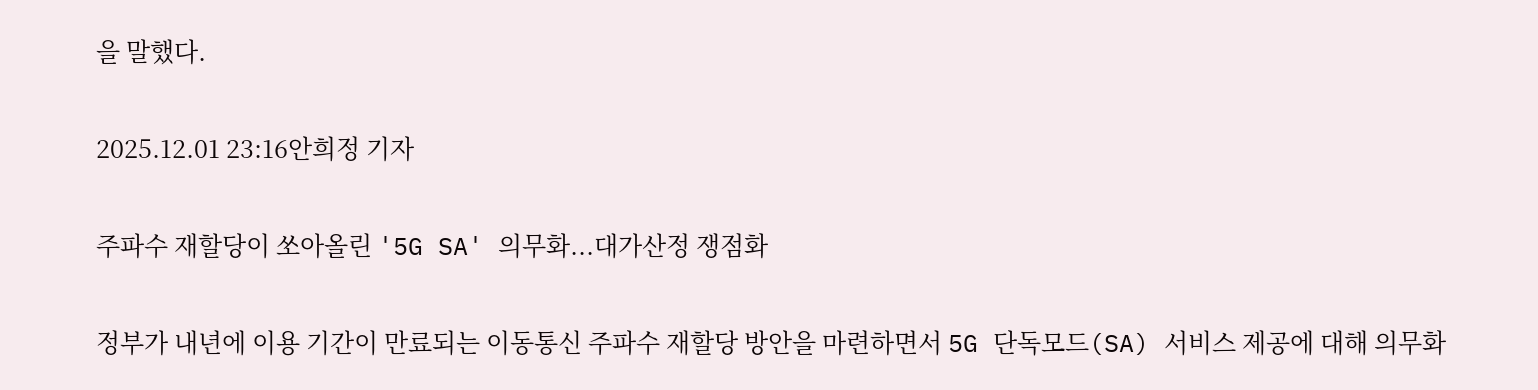을 말했다.

2025.12.01 23:16안희정 기자

주파수 재할당이 쏘아올린 '5G SA' 의무화...대가산정 쟁점화

정부가 내년에 이용 기간이 만료되는 이동통신 주파수 재할당 방안을 마련하면서 5G 단독모드(SA) 서비스 제공에 대해 의무화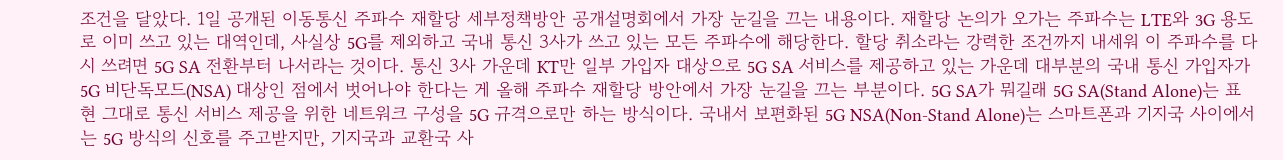조건을 달았다. 1일 공개된 이동통신 주파수 재할당 세부정책방안 공개설명회에서 가장 눈길을 끄는 내용이다. 재할당 논의가 오가는 주파수는 LTE와 3G 용도로 이미 쓰고 있는 대역인데, 사실상 5G를 제외하고 국내 통신 3사가 쓰고 있는 모든 주파수에 해당한다. 할당 취소라는 강력한 조건까지 내세워 이 주파수를 다시 쓰려면 5G SA 전환부터 나서라는 것이다. 통신 3사 가운데 KT만 일부 가입자 대상으로 5G SA 서비스를 제공하고 있는 가운데 대부분의 국내 통신 가입자가 5G 비단독모드(NSA) 대상인 점에서 벗어나야 한다는 게 올해 주파수 재할당 방안에서 가장 눈길을 끄는 부분이다. 5G SA가 뭐길래 5G SA(Stand Alone)는 표현 그대로 통신 서비스 제공을 위한 네트워크 구성을 5G 규격으로만 하는 방식이다. 국내서 보편화된 5G NSA(Non-Stand Alone)는 스마트폰과 기지국 사이에서는 5G 방식의 신호를 주고받지만, 기지국과 교환국 사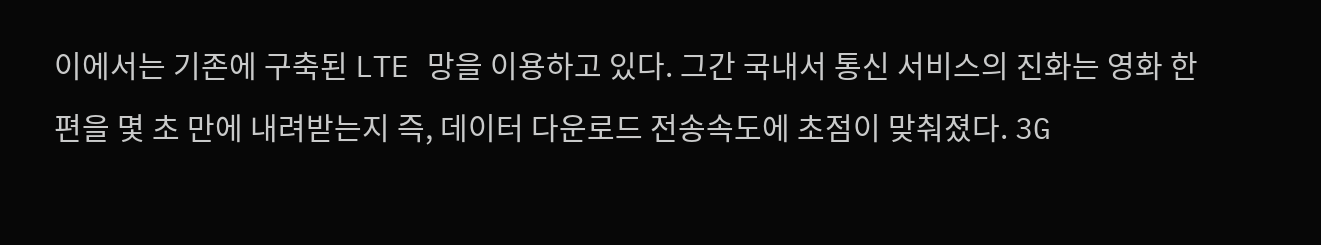이에서는 기존에 구축된 LTE 망을 이용하고 있다. 그간 국내서 통신 서비스의 진화는 영화 한 편을 몇 초 만에 내려받는지 즉, 데이터 다운로드 전송속도에 초점이 맞춰졌다. 3G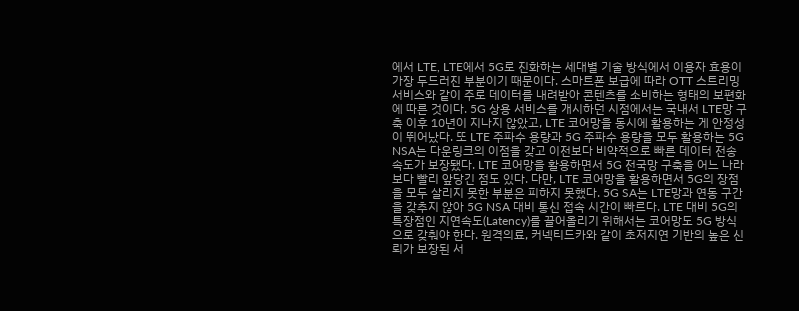에서 LTE, LTE에서 5G로 진화하는 세대별 기술 방식에서 이용자 효용이 가장 두드러진 부분이기 때문이다. 스마트폰 보급에 따라 OTT 스트리밍 서비스와 같이 주로 데이터를 내려받아 콘텐츠를 소비하는 형태의 보편화에 따른 것이다. 5G 상용 서비스를 개시하던 시점에서는 국내서 LTE망 구축 이후 10년이 지나지 않았고, LTE 코어망을 동시에 활용하는 게 안정성이 뛰어났다. 또 LTE 주파수 용량과 5G 주파수 용량을 모두 활용하는 5G NSA는 다운링크의 이점을 갖고 이전보다 비약적으로 빠른 데이터 전송속도가 보장됐다. LTE 코어망을 활용하면서 5G 전국망 구축을 어느 나라보다 빨리 앞당긴 점도 있다. 다만, LTE 코어망을 활용하면서 5G의 장점을 모두 살리지 못한 부분은 피하지 못했다. 5G SA는 LTE망과 연동 구간을 갖추지 않아 5G NSA 대비 통신 접속 시간이 빠르다. LTE 대비 5G의 특장점인 지연속도(Latency)를 끌어올리기 위해서는 코어망도 5G 방식으로 갖춰야 한다. 원격의료, 커넥티드카와 같이 초저지연 기반의 높은 신뢰가 보장된 서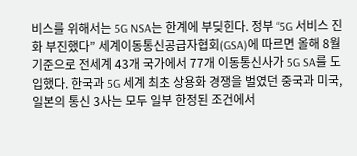비스를 위해서는 5G NSA는 한계에 부딪힌다. 정부 “5G 서비스 진화 부진했다” 세계이동통신공급자협회(GSA)에 따르면 올해 8월 기준으로 전세계 43개 국가에서 77개 이동통신사가 5G SA를 도입했다. 한국과 5G 세계 최초 상용화 경쟁을 벌였던 중국과 미국, 일본의 통신 3사는 모두 일부 한정된 조건에서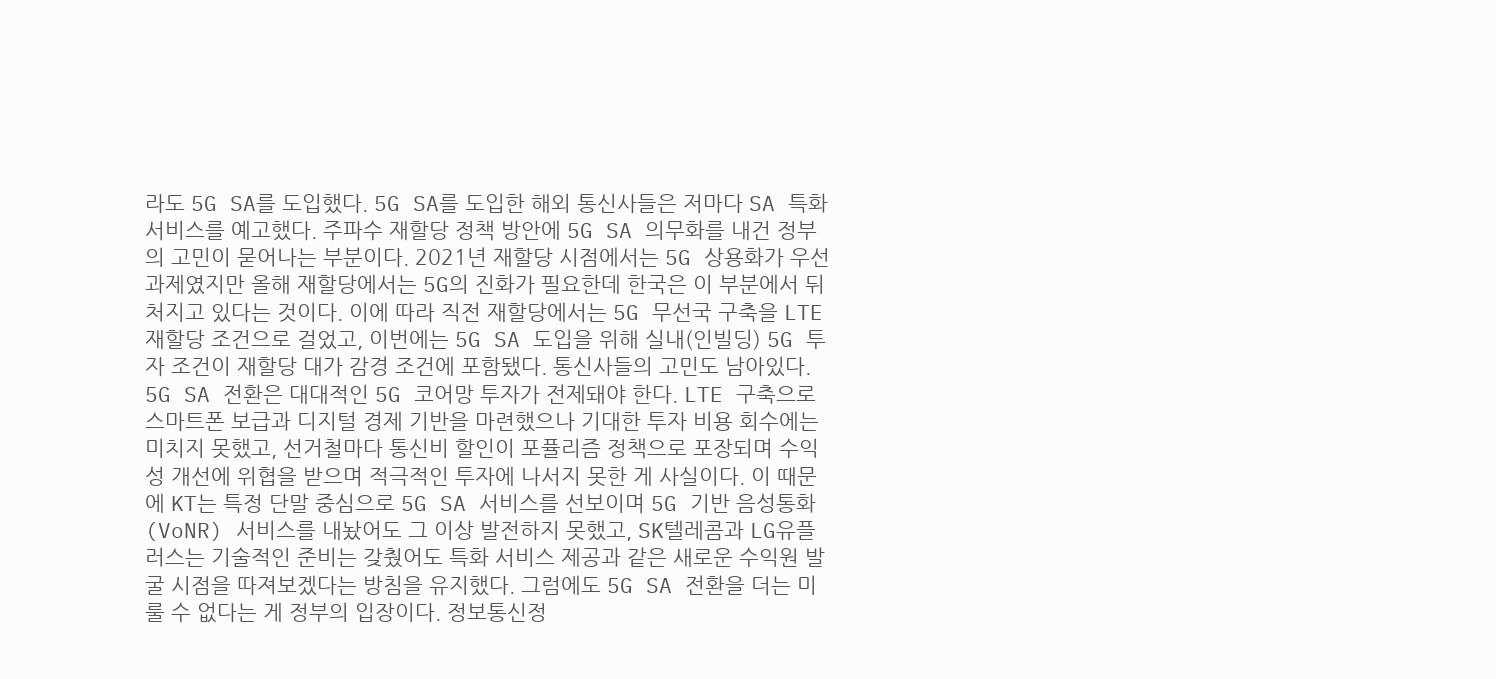라도 5G SA를 도입했다. 5G SA를 도입한 해외 통신사들은 저마다 SA 특화 서비스를 예고했다. 주파수 재할당 정책 방안에 5G SA 의무화를 내건 정부의 고민이 묻어나는 부분이다. 2021년 재할당 시점에서는 5G 상용화가 우선 과제였지만 올해 재할당에서는 5G의 진화가 필요한데 한국은 이 부분에서 뒤처지고 있다는 것이다. 이에 따라 직전 재할당에서는 5G 무선국 구축을 LTE 재할당 조건으로 걸었고, 이번에는 5G SA 도입을 위해 실내(인빌딩) 5G 투자 조건이 재할당 대가 감경 조건에 포함됐다. 통신사들의 고민도 남아있다. 5G SA 전환은 대대적인 5G 코어망 투자가 전제돼야 한다. LTE 구축으로 스마트폰 보급과 디지털 경제 기반을 마련했으나 기대한 투자 비용 회수에는 미치지 못했고, 선거철마다 통신비 할인이 포퓰리즘 정책으로 포장되며 수익성 개선에 위협을 받으며 적극적인 투자에 나서지 못한 게 사실이다. 이 때문에 KT는 특정 단말 중심으로 5G SA 서비스를 선보이며 5G 기반 음성통화(VoNR) 서비스를 내놨어도 그 이상 발전하지 못했고, SK텔레콤과 LG유플러스는 기술적인 준비는 갖췄어도 특화 서비스 제공과 같은 새로운 수익원 발굴 시점을 따져보겠다는 방침을 유지했다. 그럼에도 5G SA 전환을 더는 미룰 수 없다는 게 정부의 입장이다. 정보통신정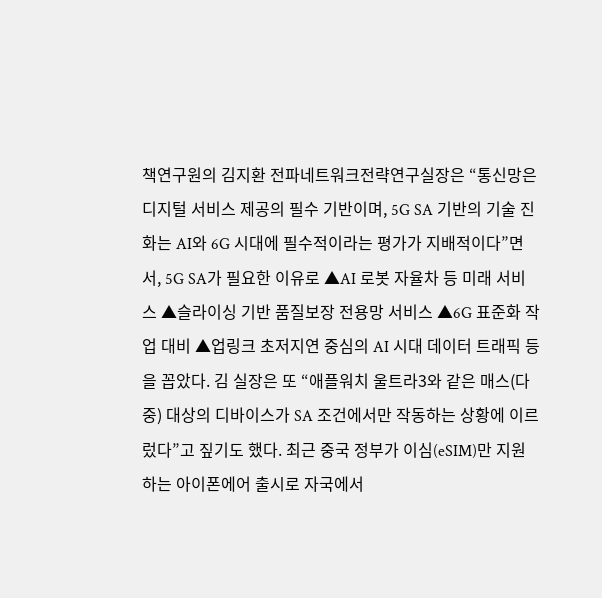책연구원의 김지환 전파네트워크전략연구실장은 “통신망은 디지털 서비스 제공의 필수 기반이며, 5G SA 기반의 기술 진화는 AI와 6G 시대에 필수적이라는 평가가 지배적이다”면서, 5G SA가 필요한 이유로 ▲AI 로봇 자율차 등 미래 서비스 ▲슬라이싱 기반 품질보장 전용망 서비스 ▲6G 표준화 작업 대비 ▲업링크 초저지연 중심의 AI 시대 데이터 트래픽 등을 꼽았다. 김 실장은 또 “애플워치 울트라3와 같은 매스(다중) 대상의 디바이스가 SA 조건에서만 작동하는 상황에 이르렀다”고 짚기도 했다. 최근 중국 정부가 이심(eSIM)만 지원하는 아이폰에어 출시로 자국에서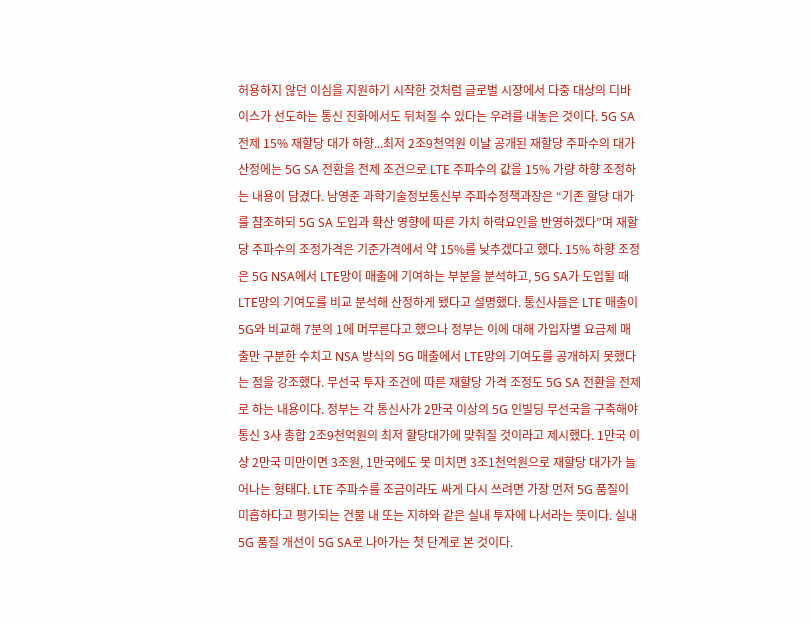허용하지 않던 이심을 지원하기 시작한 것처럼 글로벌 시장에서 다중 대상의 디바이스가 선도하는 통신 진화에서도 뒤처질 수 있다는 우려를 내놓은 것이다. 5G SA 전제 15% 재할당 대가 하향...최저 2조9천억원 이날 공개된 재할당 주파수의 대가 산정에는 5G SA 전환을 전제 조건으로 LTE 주파수의 값을 15% 가량 하향 조정하는 내용이 담겼다. 남영준 과학기술정보통신부 주파수정책과장은 “기존 할당 대가를 참조하되 5G SA 도입과 확산 영향에 따른 가치 하락요인을 반영하겠다”며 재할당 주파수의 조정가격은 기준가격에서 약 15%를 낮추겠다고 했다. 15% 하향 조정은 5G NSA에서 LTE망이 매출에 기여하는 부분을 분석하고, 5G SA가 도입될 때 LTE망의 기여도를 비교 분석해 산정하게 됐다고 설명했다. 통신사들은 LTE 매출이 5G와 비교해 7분의 1에 머무른다고 했으나 정부는 이에 대해 가입자별 요금제 매출만 구분한 수치고 NSA 방식의 5G 매출에서 LTE망의 기여도를 공개하지 못했다는 점을 강조했다. 무선국 투자 조건에 따른 재할당 가격 조정도 5G SA 전환을 전제로 하는 내용이다. 정부는 각 통신사가 2만국 이상의 5G 인빌딩 무선국을 구축해야 통신 3사 총합 2조9천억원의 최저 할당대가에 맞춰질 것이라고 제시했다. 1만국 이상 2만국 미만이면 3조원, 1만국에도 못 미치면 3조1천억원으로 재할당 대가가 늘어나는 형태다. LTE 주파수를 조금이라도 싸게 다시 쓰려면 가장 먼저 5G 품질이 미흡하다고 평가되는 건물 내 또는 지하와 같은 실내 투자에 나서라는 뜻이다. 실내 5G 품질 개선이 5G SA로 나아가는 첫 단계로 본 것이다.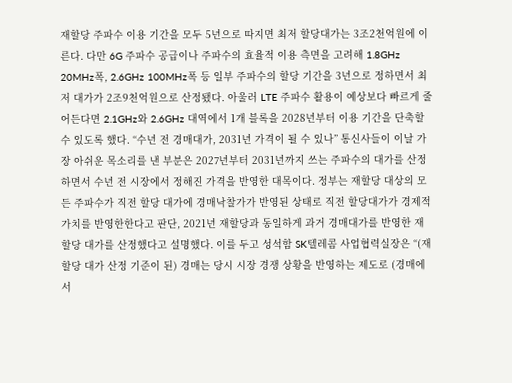재할당 주파수 이용 기간을 모두 5년으로 따지면 최저 할당대가는 3조2천억원에 이른다. 다만 6G 주파수 공급이나 주파수의 효율적 이용 측면을 고려해 1.8GHz 20MHz폭, 2.6GHz 100MHz폭 등 일부 주파수의 할당 기간을 3년으로 정하면서 최저 대가가 2조9천억원으로 산정됐다. 아울러 LTE 주파수 활용이 예상보다 빠르게 줄어든다면 2.1GHz와 2.6GHz 대역에서 1개 블록을 2028년부터 이용 기간을 단축할 수 있도록 했다. “수년 전 경매대가, 2031년 가격이 될 수 있나” 통신사들이 이날 가장 아쉬운 목소리를 낸 부분은 2027년부터 2031년까지 쓰는 주파수의 대가를 산정하면서 수년 전 시장에서 정해진 가격을 반영한 대목이다. 정부는 재할당 대상의 모든 주파수가 직전 할당 대가에 경매낙찰가가 반영된 상태로 직전 할당대가가 경제적 가치를 반영한한다고 판단, 2021년 재할당과 동일하게 과거 경매대가를 반영한 재할당 대가를 산정했다고 설명했다. 이를 두고 성석함 SK텔레콤 사업협력실장은 “(재할당 대가 산정 기준이 된) 경매는 당시 시장 경쟁 상황을 반영하는 제도로 (경매에서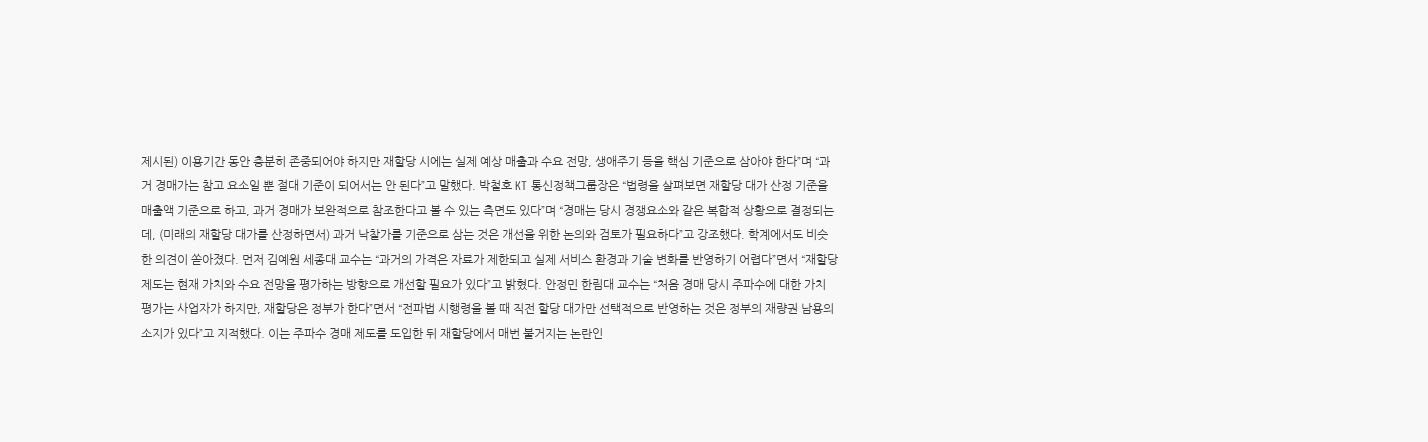제시된) 이용기간 동안 충분히 존중되어야 하지만 재할당 시에는 실제 예상 매출과 수요 전망, 생애주기 등을 핵심 기준으로 삼아야 한다”며 “과거 경매가는 참고 요소일 뿐 절대 기준이 되어서는 안 된다”고 말했다. 박철호 KT 통신정책그룹장은 “법령을 살펴보면 재할당 대가 산정 기준을 매출액 기준으로 하고, 과거 경매가 보완적으로 참조한다고 볼 수 있는 측면도 있다”며 “경매는 당시 경쟁요소와 같은 복합적 상황으로 결정되는데, (미래의 재할당 대가를 산정하면서) 과거 낙찰가를 기준으로 삼는 것은 개선을 위한 논의와 검토가 필요하다”고 강조했다. 학계에서도 비슷한 의견이 쏟아졌다. 먼저 김예원 세종대 교수는 “과거의 가격은 자료가 제한되고 실제 서비스 환경과 기술 변화를 반영하기 어렵다”면서 “재할당 제도는 현재 가치와 수요 전망을 평가하는 방향으로 개선할 필요가 있다”고 밝혔다. 안정민 한림대 교수는 “처음 경매 당시 주파수에 대한 가치 평가는 사업자가 하지만, 재할당은 정부가 한다”면서 “전파법 시행령을 볼 때 직전 할당 대가만 선택적으로 반영하는 것은 정부의 재량권 남용의 소지가 있다”고 지적했다. 이는 주파수 경매 제도를 도입한 뒤 재할당에서 매번 불거지는 논란인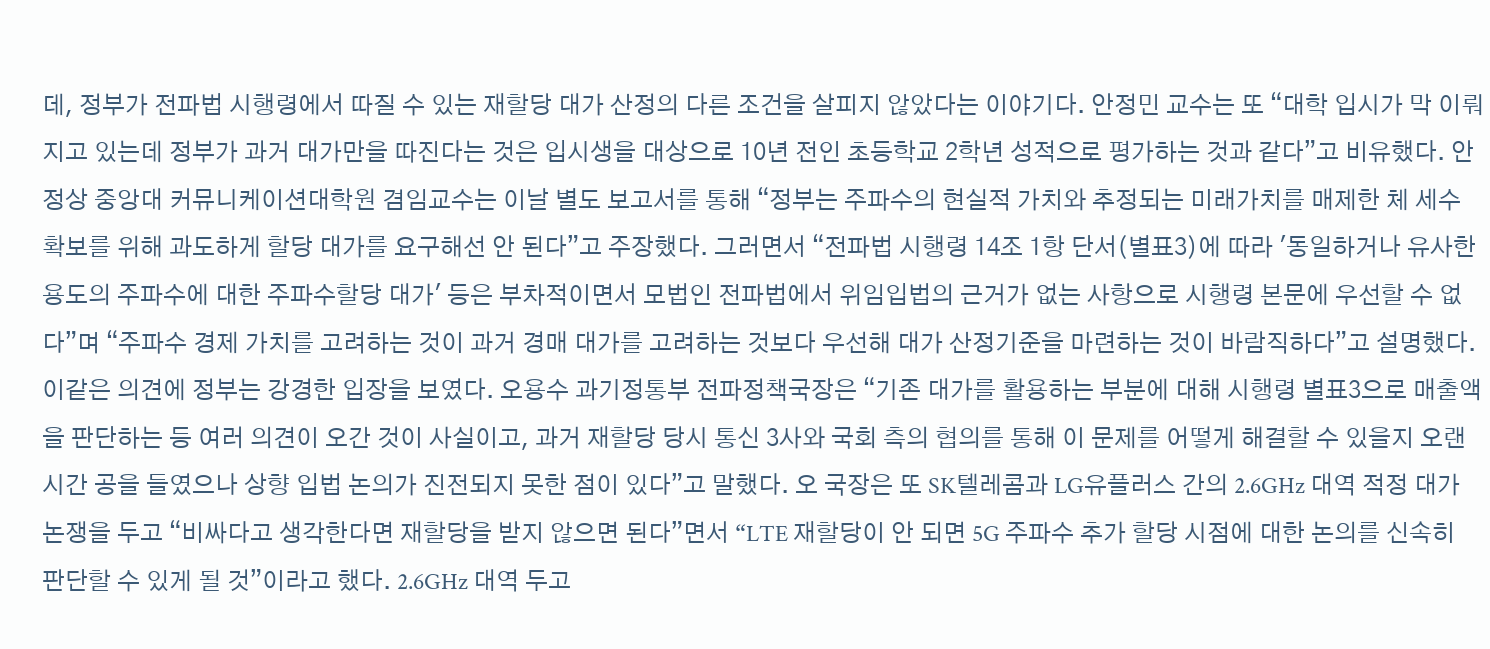데, 정부가 전파법 시행령에서 따질 수 있는 재할당 대가 산정의 다른 조건을 살피지 않았다는 이야기다. 안정민 교수는 또 “대학 입시가 막 이뤄지고 있는데 정부가 과거 대가만을 따진다는 것은 입시생을 대상으로 10년 전인 초등학교 2학년 성적으로 평가하는 것과 같다”고 비유했다. 안정상 중앙대 커뮤니케이션대학원 겸임교수는 이날 별도 보고서를 통해 “정부는 주파수의 현실적 가치와 추정되는 미래가치를 매제한 체 세수 확보를 위해 과도하게 할당 대가를 요구해선 안 된다”고 주장했다. 그러면서 “전파법 시행령 14조 1항 단서(별표3)에 따라 '동일하거나 유사한 용도의 주파수에 대한 주파수할당 대가' 등은 부차적이면서 모법인 전파법에서 위임입법의 근거가 없는 사항으로 시행령 본문에 우선할 수 없다”며 “주파수 경제 가치를 고려하는 것이 과거 경매 대가를 고려하는 것보다 우선해 대가 산정기준을 마련하는 것이 바람직하다”고 설명했다. 이같은 의견에 정부는 강경한 입장을 보였다. 오용수 과기정통부 전파정책국장은 “기존 대가를 활용하는 부분에 대해 시행령 별표3으로 매출액을 판단하는 등 여러 의견이 오간 것이 사실이고, 과거 재할당 당시 통신 3사와 국회 측의 협의를 통해 이 문제를 어떻게 해결할 수 있을지 오랜 시간 공을 들였으나 상향 입법 논의가 진전되지 못한 점이 있다”고 말했다. 오 국장은 또 SK텔레콤과 LG유플러스 간의 2.6GHz 대역 적정 대가 논쟁을 두고 “비싸다고 생각한다면 재할당을 받지 않으면 된다”면서 “LTE 재할당이 안 되면 5G 주파수 추가 할당 시점에 대한 논의를 신속히 판단할 수 있게 될 것”이라고 했다. 2.6GHz 대역 두고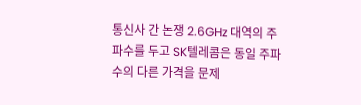통신사 간 논쟁 2.6GHz 대역의 주파수를 두고 SK텔레콤은 동일 주파수의 다른 가격을 문제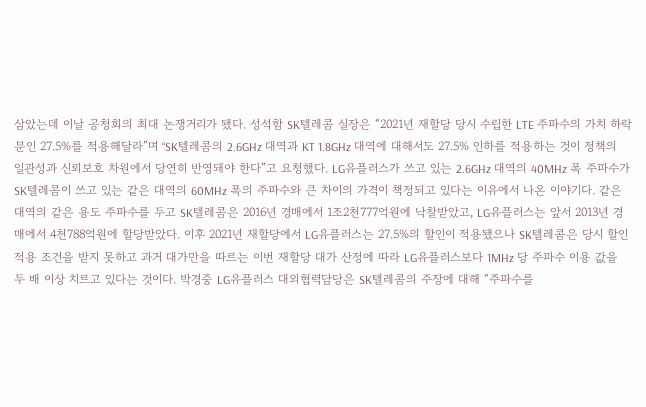삼았는데 이날 공청회의 최대 논쟁거리가 됐다. 성석함 SK텔레콤 실장은 “2021년 재할당 당시 수립한 LTE 주파수의 가치 하락분인 27.5%를 적용해달라”며 “SK텔레콤의 2.6GHz 대역과 KT 1.8GHz 대역에 대해서도 27.5% 인하를 적용하는 것이 정책의 일관성과 신뢰보호 차원에서 당연히 반영돼야 한다”고 요청했다. LG유플러스가 쓰고 있는 2.6GHz 대역의 40MHz 폭 주파수가 SK텔레콤이 쓰고 있는 같은 대역의 60MHz 폭의 주파수와 큰 차이의 가격이 책정되고 있다는 이유에서 나온 이야기다. 같은 대역의 같은 용도 주파수를 두고 SK텔레콤은 2016년 경매에서 1조2천777억원에 낙찰받았고, LG유플러스는 앞서 2013년 경매에서 4천788억원에 할당받았다. 이후 2021년 재할당에서 LG유플러스는 27.5%의 할인이 적용됐으나 SK텔레콤은 당시 할인 적용 조건을 받지 못하고 과거 대가만을 따르는 이번 재할당 대가 산정에 따라 LG유플러스보다 1MHz 당 주파수 이용 값을 두 배 이상 치르고 있다는 것이다. 박경중 LG유플러스 대외협력담당은 SK텔레콤의 주장에 대해 “주파수를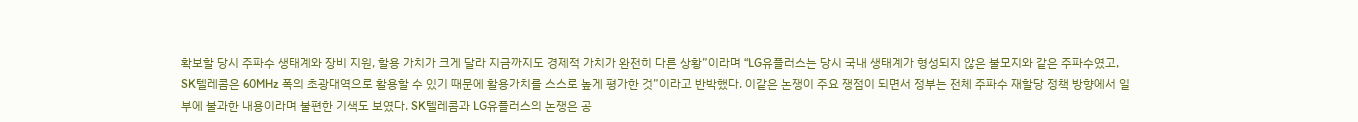확보할 당시 주파수 생태계와 장비 지원, 할용 가치가 크게 달라 지금까지도 경제적 가치가 완전히 다른 상황”이라며 “LG유플러스는 당시 국내 생태계가 형성되지 않은 불모지와 같은 주파수였고, SK텔레콤은 60MHz 폭의 초광대역으로 활용할 수 있기 때문에 활용가치를 스스로 높게 평가한 것”이라고 반박했다. 이같은 논쟁이 주요 쟁점이 되면서 정부는 전체 주파수 재할당 정책 방향에서 일부에 불과한 내용이라며 불편한 기색도 보였다. SK텔레콤과 LG유플러스의 논쟁은 공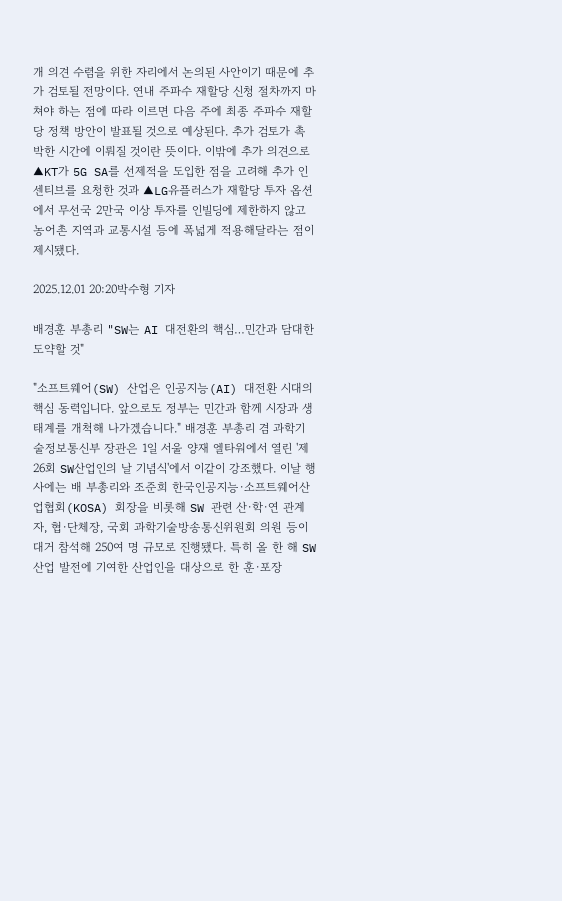개 의견 수렴을 위한 자리에서 논의된 사안이기 때문에 추가 검토될 전망이다. 연내 주파수 재할당 신청 절차까지 마쳐야 하는 점에 따라 이르면 다음 주에 최종 주파수 재할당 정책 방안이 발표될 것으로 예상된다. 추가 검토가 촉박한 시간에 이뤄질 것이란 뜻이다. 이밖에 추가 의견으로 ▲KT가 5G SA를 선제적을 도입한 점을 고려해 추가 인센티브를 요청한 것과 ▲LG유플러스가 재할당 투자 옵션에서 무선국 2만국 이상 투자를 인빌딩에 제한하지 않고 농어촌 지역과 교통시설 등에 폭넓게 적용해달라는 점이 제시됐다.

2025.12.01 20:20박수형 기자

배경훈 부총리 "SW는 AI 대전환의 핵심…민간과 담대한 도약할 것"

"소프트웨어(SW) 산업은 인공지능(AI) 대전환 시대의 핵심 동력입니다. 앞으로도 정부는 민간과 함께 시장과 생태계를 개척해 나가겠습니다." 배경훈 부총리 겸 과학기술정보통신부 장관은 1일 서울 양재 엘타워에서 열린 '제26회 SW산업인의 날 기념식'에서 이같이 강조했다. 이날 행사에는 배 부총리와 조준희 한국인공지능·소프트웨어산업협회(KOSA) 회장을 비롯해 SW 관련 산·학·연 관계자, 협·단체장, 국회 과학기술방송통신위원회 의원 등이 대거 참석해 250여 명 규모로 진행됐다. 특히 올 한 해 SW 산업 발전에 기여한 산업인을 대상으로 한 훈·포장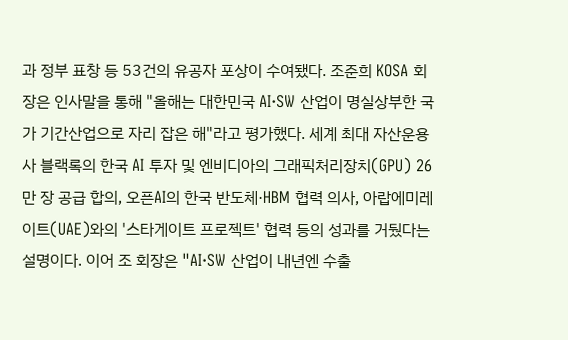과 정부 표창 등 53건의 유공자 포상이 수여됐다. 조준희 KOSA 회장은 인사말을 통해 "올해는 대한민국 AI·SW 산업이 명실상부한 국가 기간산업으로 자리 잡은 해"라고 평가했다. 세계 최대 자산운용사 블랙록의 한국 AI 투자 및 엔비디아의 그래픽처리장치(GPU) 26만 장 공급 합의, 오픈AI의 한국 반도체·HBM 협력 의사, 아랍에미레이트(UAE)와의 '스타게이트 프로젝트' 협력 등의 성과를 거뒀다는 설명이다. 이어 조 회장은 "AI·SW 산업이 내년엔 수출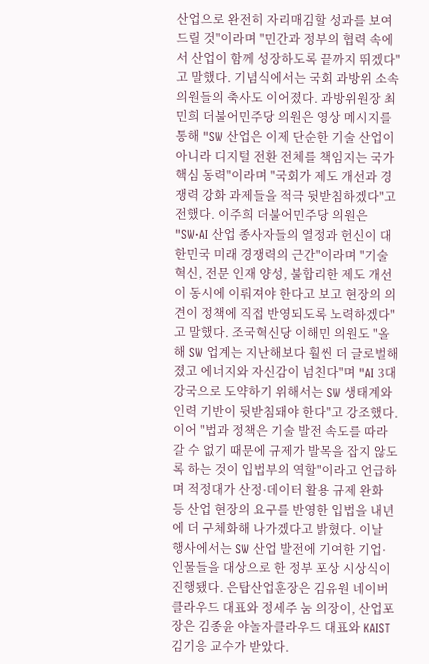산업으로 완전히 자리매김할 성과를 보여드릴 것"이라며 "민간과 정부의 협력 속에서 산업이 함께 성장하도록 끝까지 뛰겠다"고 말했다. 기념식에서는 국회 과방위 소속 의원들의 축사도 이어졌다. 과방위원장 최민희 더불어민주당 의원은 영상 메시지를 통해 "SW 산업은 이제 단순한 기술 산업이 아니라 디지털 전환 전체를 책임지는 국가 핵심 동력"이라며 "국회가 제도 개선과 경쟁력 강화 과제들을 적극 뒷받침하겠다"고 전했다. 이주희 더불어민주당 의원은 "SW·AI 산업 종사자들의 열정과 헌신이 대한민국 미래 경쟁력의 근간"이라며 "기술 혁신, 전문 인재 양성, 불합리한 제도 개선이 동시에 이뤄져야 한다고 보고 현장의 의견이 정책에 직접 반영되도록 노력하겠다"고 말했다. 조국혁신당 이해민 의원도 "올해 SW 업계는 지난해보다 훨씬 더 글로벌해졌고 에너지와 자신감이 넘친다"며 "AI 3대 강국으로 도약하기 위해서는 SW 생태계와 인력 기반이 뒷받침돼야 한다"고 강조했다. 이어 "법과 정책은 기술 발전 속도를 따라갈 수 없기 때문에 규제가 발목을 잡지 않도록 하는 것이 입법부의 역할"이라고 언급하며 적정대가 산정·데이터 활용 규제 완화 등 산업 현장의 요구를 반영한 입법을 내년에 더 구체화해 나가겠다고 밝혔다. 이날 행사에서는 SW 산업 발전에 기여한 기업·인물들을 대상으로 한 정부 포상 시상식이 진행됐다. 은탑산업훈장은 김유원 네이버클라우드 대표와 정세주 눔 의장이, 산업포장은 김종윤 야놀자클라우드 대표와 KAIST 김기응 교수가 받았다.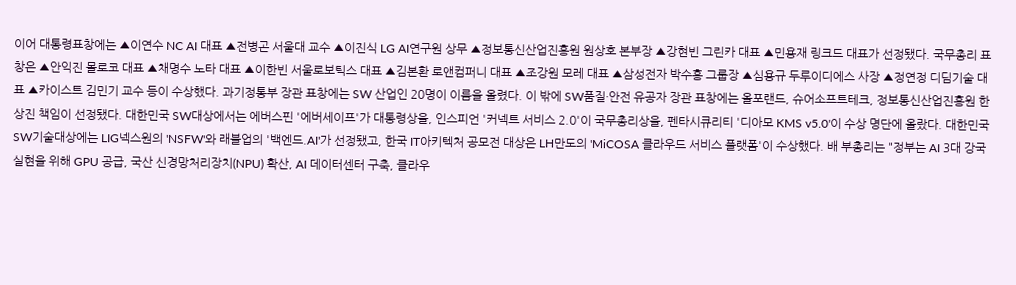이어 대통령표창에는 ▲이연수 NC AI 대표 ▲전병곤 서울대 교수 ▲이진식 LG AI연구원 상무 ▲정보통신산업진흥원 원상호 본부장 ▲강현빈 그린카 대표 ▲민용재 링크드 대표가 선정됐다. 국무총리 표창은 ▲안익진 몰로코 대표 ▲채명수 노타 대표 ▲이한빈 서울로보틱스 대표 ▲김본환 로앤컴퍼니 대표 ▲조강원 모레 대표 ▲삼성전자 박수홍 그룹장 ▲심용규 두루이디에스 사장 ▲정연정 디딤기술 대표 ▲카이스트 김민기 교수 등이 수상했다. 과기정통부 장관 표창에는 SW 산업인 20명이 이름을 올렸다. 이 밖에 SW품질·안전 유공자 장관 표창에는 올포랜드, 슈어소프트테크, 정보통신산업진흥원 한상진 책임이 선정됐다. 대한민국 SW대상에서는 에버스핀 '에버세이프'가 대통령상을, 인스피언 '커넥트 서비스 2.0'이 국무총리상을, 펜타시큐리티 '디아모 KMS v5.0'이 수상 명단에 올랐다. 대한민국 SW기술대상에는 LIG넥스원의 'NSFW'와 래블업의 '백엔드.AI'가 선정됐고, 한국 IT아키텍처 공모전 대상은 LH만도의 'MiCOSA 클라우드 서비스 플랫폼'이 수상했다. 배 부총리는 "정부는 AI 3대 강국 실현을 위해 GPU 공급, 국산 신경망처리장치(NPU) 확산, AI 데이터센터 구축, 클라우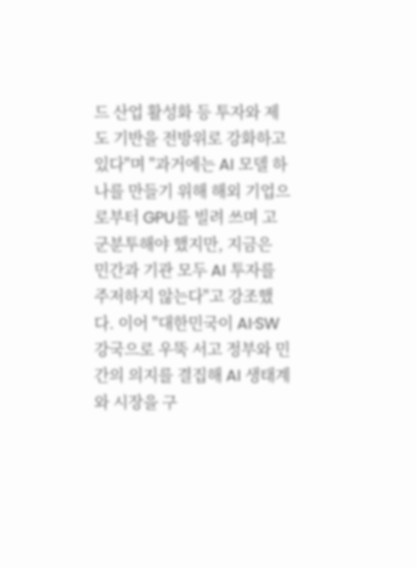드 산업 활성화 등 투자와 제도 기반을 전방위로 강화하고 있다"며 "과거에는 AI 모델 하나를 만들기 위해 해외 기업으로부터 GPU를 빌려 쓰며 고군분투해야 했지만, 지금은 민간과 기관 모두 AI 투자를 주저하지 않는다"고 강조했다. 이어 "대한민국이 AI·SW 강국으로 우뚝 서고 정부와 민간의 의지를 결집해 AI 생태계와 시장을 구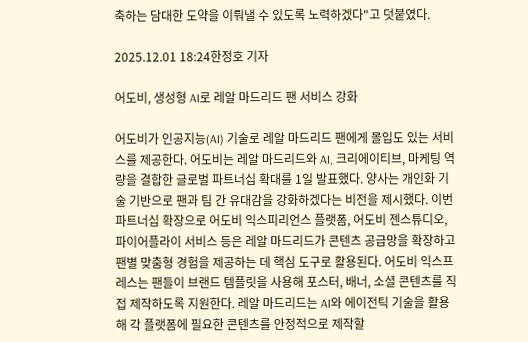축하는 담대한 도약을 이뤄낼 수 있도록 노력하겠다"고 덧붙였다.

2025.12.01 18:24한정호 기자

어도비, 생성형 AI로 레알 마드리드 팬 서비스 강화

어도비가 인공지능(AI) 기술로 레알 마드리드 팬에게 몰입도 있는 서비스를 제공한다. 어도비는 레알 마드리드와 AI, 크리에이티브, 마케팅 역량을 결합한 글로벌 파트너십 확대를 1일 발표했다. 양사는 개인화 기술 기반으로 팬과 팀 간 유대감을 강화하겠다는 비전을 제시했다. 이번 파트너십 확장으로 어도비 익스피리언스 플랫폼, 어도비 젠스튜디오, 파이어플라이 서비스 등은 레알 마드리드가 콘텐츠 공급망을 확장하고 팬별 맞춤형 경험을 제공하는 데 핵심 도구로 활용된다. 어도비 익스프레스는 팬들이 브랜드 템플릿을 사용해 포스터, 배너, 소셜 콘텐츠를 직접 제작하도록 지원한다. 레알 마드리드는 AI와 에이전틱 기술을 활용해 각 플랫폼에 필요한 콘텐츠를 안정적으로 제작할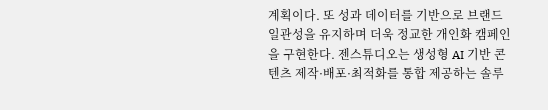계획이다. 또 성과 데이터를 기반으로 브랜드 일관성을 유지하며 더욱 정교한 개인화 캠페인을 구현한다. 젠스튜디오는 생성형 AI 기반 콘텐츠 제작·배포·최적화를 통합 제공하는 솔루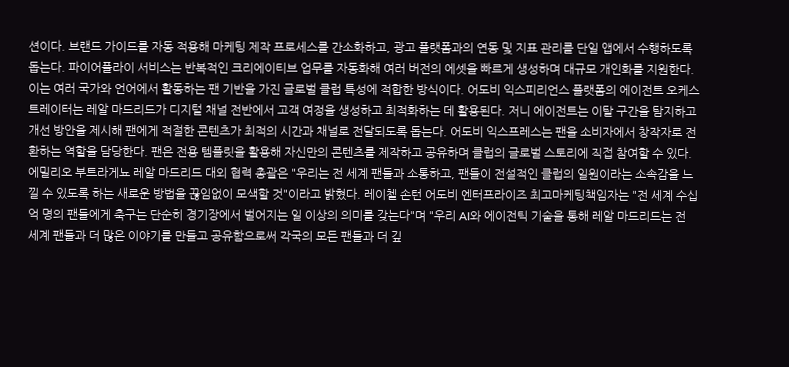션이다. 브랜드 가이드를 자동 적용해 마케팅 제작 프로세스를 간소화하고, 광고 플랫폼과의 연동 및 지표 관리를 단일 앱에서 수행하도록 돕는다. 파이어플라이 서비스는 반복적인 크리에이티브 업무를 자동화해 여러 버전의 에셋을 빠르게 생성하며 대규모 개인화를 지원한다. 이는 여러 국가와 언어에서 활동하는 팬 기반을 가진 글로벌 클럽 특성에 적합한 방식이다. 어도비 익스피리언스 플랫폼의 에이전트 오케스트레이터는 레알 마드리드가 디지털 채널 전반에서 고객 여정을 생성하고 최적화하는 데 활용된다. 저니 에이전트는 이탈 구간을 탐지하고 개선 방안을 제시해 팬에게 적절한 콘텐츠가 최적의 시간과 채널로 전달되도록 돕는다. 어도비 익스프레스는 팬을 소비자에서 창작자로 전환하는 역할을 담당한다. 팬은 전용 템플릿을 활용해 자신만의 콘텐츠를 제작하고 공유하며 클럽의 글로벌 스토리에 직접 참여할 수 있다. 에밀리오 부트라게뇨 레알 마드리드 대외 협력 총괄은 "우리는 전 세계 팬들과 소통하고, 팬들이 전설적인 클럽의 일원이라는 소속감을 느낄 수 있도록 하는 새로운 방법을 끊임없이 모색할 것"이라고 밝혔다. 레이첼 손턴 어도비 엔터프라이즈 최고마케팅책임자는 "전 세계 수십억 명의 팬들에게 축구는 단순히 경기장에서 벌어지는 일 이상의 의미를 갖는다"며 "우리 AI와 에이전틱 기술을 통해 레알 마드리드는 전 세계 팬들과 더 많은 이야기를 만들고 공유함으로써 각국의 모든 팬들과 더 깊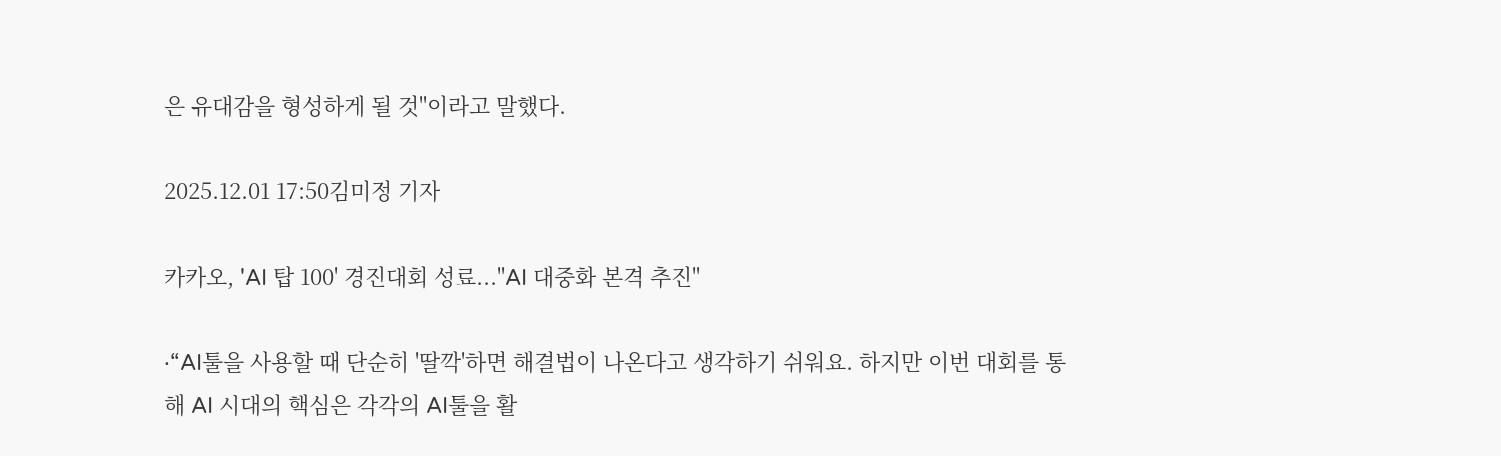은 유대감을 형성하게 될 것"이라고 말했다.

2025.12.01 17:50김미정 기자

카카오, 'AI 탑 100' 경진대회 성료..."AI 대중화 본격 추진"

·“AI툴을 사용할 때 단순히 '딸깍'하면 해결법이 나온다고 생각하기 쉬워요. 하지만 이번 대회를 통해 AI 시대의 핵심은 각각의 AI툴을 활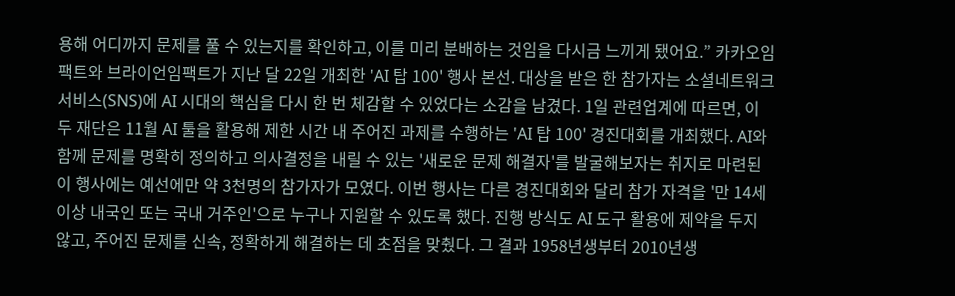용해 어디까지 문제를 풀 수 있는지를 확인하고, 이를 미리 분배하는 것임을 다시금 느끼게 됐어요.” 카카오임팩트와 브라이언임팩트가 지난 달 22일 개최한 'AI 탑 100' 행사 본선. 대상을 받은 한 참가자는 소셜네트워크서비스(SNS)에 AI 시대의 핵심을 다시 한 번 체감할 수 있었다는 소감을 남겼다. 1일 관련업계에 따르면, 이 두 재단은 11월 AI 툴을 활용해 제한 시간 내 주어진 과제를 수행하는 'AI 탑 100' 경진대회를 개최했다. AI와 함께 문제를 명확히 정의하고 의사결정을 내릴 수 있는 '새로운 문제 해결자'를 발굴해보자는 취지로 마련된 이 행사에는 예선에만 약 3천명의 참가자가 모였다. 이번 행사는 다른 경진대회와 달리 참가 자격을 '만 14세 이상 내국인 또는 국내 거주인'으로 누구나 지원할 수 있도록 했다. 진행 방식도 AI 도구 활용에 제약을 두지 않고, 주어진 문제를 신속, 정확하게 해결하는 데 초점을 맞췄다. 그 결과 1958년생부터 2010년생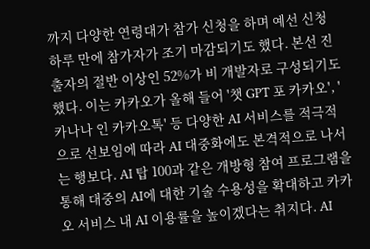까지 다양한 연령대가 참가 신청을 하며 예선 신청 하루 만에 참가자가 조기 마감되기도 했다. 본선 진출자의 절반 이상인 52%가 비 개발자로 구성되기도 했다. 이는 카카오가 올해 들어 '챗 GPT 포 카카오', '카나나 인 카카오톡' 등 다양한 AI 서비스를 적극적으로 선보임에 따라 AI 대중화에도 본격적으로 나서는 행보다. AI 탑 100과 같은 개방형 참여 프로그램을 통해 대중의 AI에 대한 기술 수용성을 확대하고 카카오 서비스 내 AI 이용률을 높이겠다는 취지다. AI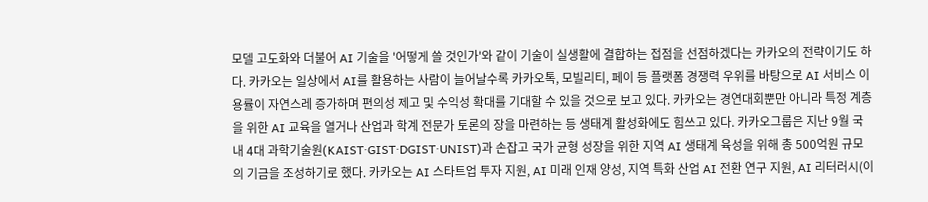모델 고도화와 더불어 AI 기술을 '어떻게 쓸 것인가'와 같이 기술이 실생활에 결합하는 접점을 선점하겠다는 카카오의 전략이기도 하다. 카카오는 일상에서 AI를 활용하는 사람이 늘어날수록 카카오톡, 모빌리티, 페이 등 플랫폼 경쟁력 우위를 바탕으로 AI 서비스 이용률이 자연스레 증가하며 편의성 제고 및 수익성 확대를 기대할 수 있을 것으로 보고 있다. 카카오는 경연대회뿐만 아니라 특정 계층을 위한 AI 교육을 열거나 산업과 학계 전문가 토론의 장을 마련하는 등 생태계 활성화에도 힘쓰고 있다. 카카오그룹은 지난 9월 국내 4대 과학기술원(KAIST·GIST·DGIST·UNIST)과 손잡고 국가 균형 성장을 위한 지역 AI 생태계 육성을 위해 총 500억원 규모의 기금을 조성하기로 했다. 카카오는 AI 스타트업 투자 지원, AI 미래 인재 양성, 지역 특화 산업 AI 전환 연구 지원, AI 리터러시(이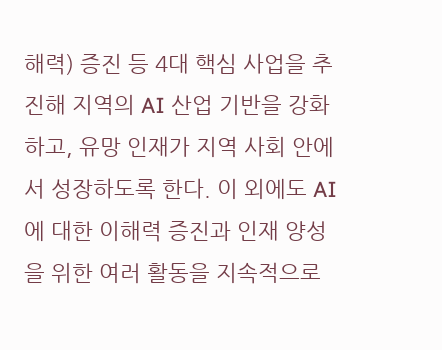해력) 증진 등 4대 핵심 사업을 추진해 지역의 AI 산업 기반을 강화하고, 유망 인재가 지역 사회 안에서 성장하도록 한다. 이 외에도 AI에 대한 이해력 증진과 인재 양성을 위한 여러 활동을 지속적으로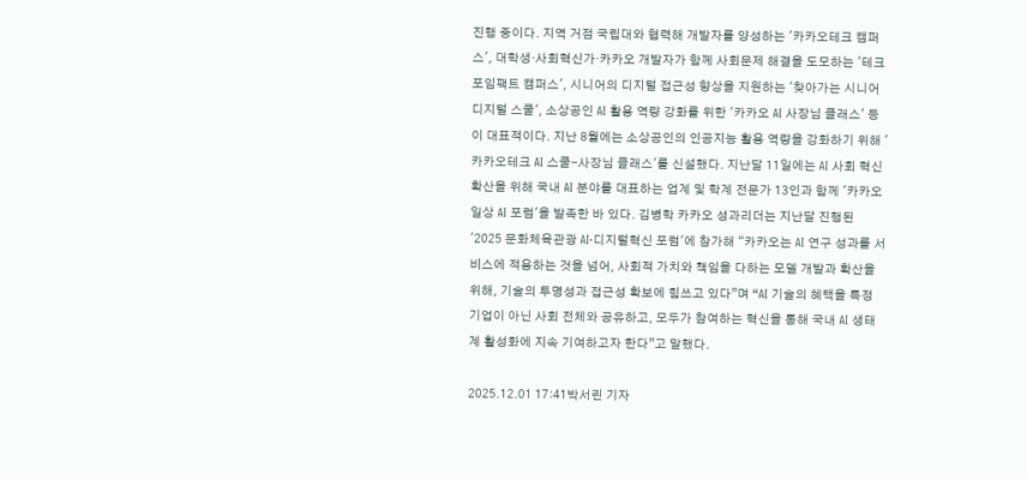진행 중이다. 지역 거점 국립대와 협력해 개발자를 양성하는 '카카오테크 캠퍼스', 대학생·사회혁신가·카카오 개발자가 함께 사회문제 해결을 도모하는 '테크포임팩트 캠퍼스', 시니어의 디지털 접근성 향상을 지원하는 '찾아가는 시니어 디지털 스쿨', 소상공인 AI 활용 역량 강화를 위한 '카카오 AI 사장님 클래스' 등이 대표적이다. 지난 8월에는 소상공인의 인공지능 활용 역량을 강화하기 위해 '카카오테크 AI 스쿨-사장님 클래스'를 신설했다. 지난달 11일에는 AI 사회 혁신 확산을 위해 국내 AI 분야를 대표하는 업계 및 학계 전문가 13인과 함께 '카카오 일상 AI 포럼'을 발족한 바 있다. 김병학 카카오 성과리더는 지난달 진행된 '2025 문화체육관광 AI·디지털혁신 포럼'에 참가해 “카카오는 AI 연구 성과를 서비스에 적용하는 것을 넘어, 사회적 가치와 책임을 다하는 모델 개발과 확산을 위해, 기술의 투명성과 접근성 확보에 힘쓰고 있다”며 “AI 기술의 혜택을 특정 기업이 아닌 사회 전체와 공유하고, 모두가 참여하는 혁신을 통해 국내 AI 생태계 활성화에 지속 기여하고자 한다”고 말했다.

2025.12.01 17:41박서린 기자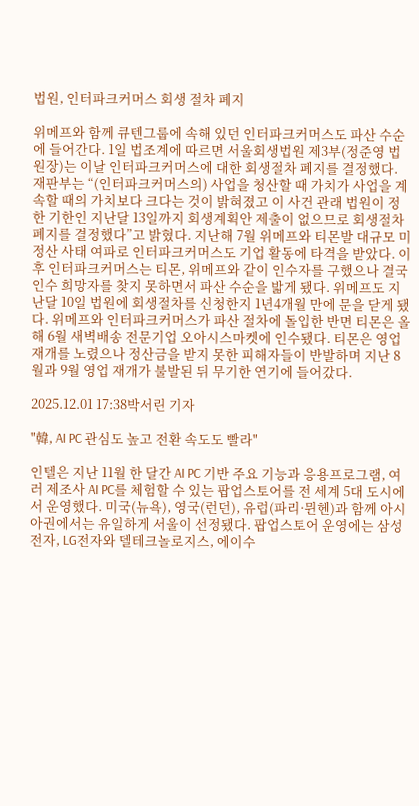법원, 인터파크커머스 회생 절차 폐지

위메프와 함께 큐텐그룹에 속해 있던 인터파크커머스도 파산 수순에 들어간다. 1일 법조계에 따르면 서울회생법원 제3부(정준영 법원장)는 이날 인터파크커머스에 대한 회생절차 폐지를 결정했다. 재판부는 “(인터파크커머스의) 사업을 청산할 때 가치가 사업을 계속할 때의 가치보다 크다는 것이 밝혀졌고 이 사건 관래 법원이 정한 기한인 지난달 13일까지 회생계획안 제출이 없으므로 회생절차 폐지를 결정했다”고 밝혔다. 지난해 7월 위메프와 티몬발 대규모 미정산 사태 여파로 인터파크커머스도 기업 활동에 타격을 받았다. 이후 인터파크커머스는 티몬, 위메프와 같이 인수자를 구했으나 결국 인수 희망자를 찾지 못하면서 파산 수순을 밟게 됐다. 위메프도 지난달 10일 법원에 회생절차를 신청한지 1년4개월 만에 문을 닫게 됐다. 위메프와 인터파크커머스가 파산 절차에 돌입한 반면 티몬은 올해 6월 새벽배송 전문기업 오아시스마켓에 인수됐다. 티몬은 영업 재개를 노렸으나 정산금을 받지 못한 피해자들이 반발하며 지난 8월과 9월 영업 재개가 불발된 뒤 무기한 연기에 들어갔다.

2025.12.01 17:38박서린 기자

"韓, AI PC 관심도 높고 전환 속도도 빨라"

인텔은 지난 11월 한 달간 AI PC 기반 주요 기능과 응용프로그램, 여러 제조사 AI PC를 체험할 수 있는 팝업스토어를 전 세계 5대 도시에서 운영했다. 미국(뉴욕), 영국(런던), 유럽(파리·뮌헨)과 함께 아시아권에서는 유일하게 서울이 선정됐다. 팝업스토어 운영에는 삼성전자, LG전자와 델테크놀로지스, 에이수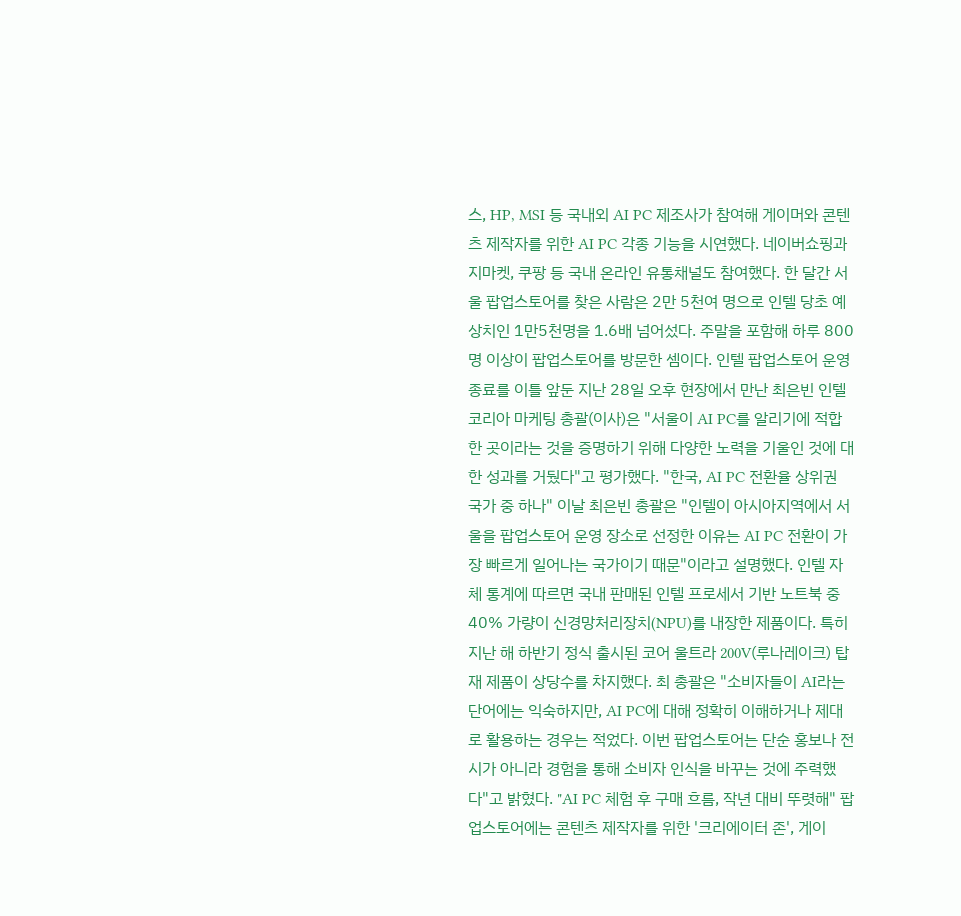스, HP, MSI 등 국내외 AI PC 제조사가 참여해 게이머와 콘텐츠 제작자를 위한 AI PC 각종 기능을 시연했다. 네이버쇼핑과 지마켓, 쿠팡 등 국내 온라인 유통채널도 참여했다. 한 달간 서울 팝업스토어를 찾은 사람은 2만 5천여 명으로 인텔 당초 예상치인 1만5천명을 1.6배 넘어섰다. 주말을 포함해 하루 800명 이상이 팝업스토어를 방문한 셈이다. 인텔 팝업스토어 운영 종료를 이틀 앞둔 지난 28일 오후 현장에서 만난 최은빈 인텔코리아 마케팅 총괄(이사)은 "서울이 AI PC를 알리기에 적합한 곳이라는 것을 증명하기 위해 다양한 노력을 기울인 것에 대한 성과를 거뒀다"고 평가했다. "한국, AI PC 전환율 상위권 국가 중 하나" 이날 최은빈 총괄은 "인텔이 아시아지역에서 서울을 팝업스토어 운영 장소로 선정한 이유는 AI PC 전환이 가장 빠르게 일어나는 국가이기 때문"이라고 설명했다. 인텔 자체 통계에 따르면 국내 판매된 인텔 프로세서 기반 노트북 중 40% 가량이 신경망처리장치(NPU)를 내장한 제품이다. 특히 지난 해 하반기 정식 출시된 코어 울트라 200V(루나레이크) 탑재 제품이 상당수를 차지했다. 최 총괄은 "소비자들이 AI라는 단어에는 익숙하지만, AI PC에 대해 정확히 이해하거나 제대로 활용하는 경우는 적었다. 이번 팝업스토어는 단순 홍보나 전시가 아니라 경험을 통해 소비자 인식을 바꾸는 것에 주력했다"고 밝혔다. "AI PC 체험 후 구매 흐름, 작년 대비 뚜렷해" 팝업스토어에는 콘텐츠 제작자를 위한 '크리에이터 존', 게이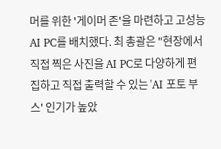머를 위한 '게이머 존'을 마련하고 고성능 AI PC를 배치했다. 최 총괄은 "현장에서 직접 찍은 사진을 AI PC로 다양하게 편집하고 직접 출력할 수 있는 'AI 포토 부스' 인기가 높았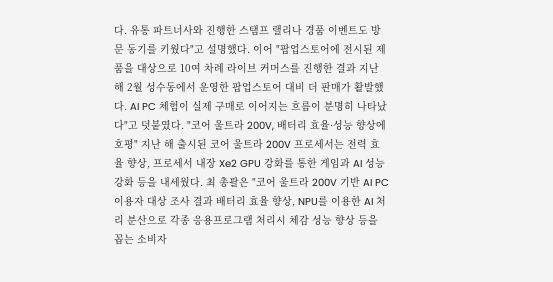다. 유통 파트너사와 진행한 스탬프 랠리나 경품 이벤트도 방문 동기를 키웠다"고 설명했다. 이어 "팝업스토어에 전시된 제품을 대상으로 10여 차례 라이브 커머스를 진행한 결과 지난 해 2월 성수동에서 운영한 팝업스토어 대비 더 판매가 활발했다. AI PC 체험이 실제 구매로 이어지는 흐름이 분명히 나타났다"고 덧붙였다. "코어 울트라 200V, 배터리 효율·성능 향상에 호평" 지난 해 출시된 코어 울트라 200V 프로세서는 전력 효율 향상, 프로세서 내장 Xe2 GPU 강화를 통한 게임과 AI 성능 강화 등을 내세웠다. 최 총괄은 "코어 울트라 200V 기반 AI PC 이용자 대상 조사 결과 배터리 효율 향상, NPU를 이용한 AI 처리 분산으로 각종 응용프로그램 처리시 체감 성능 향상 등을 꼽는 소비자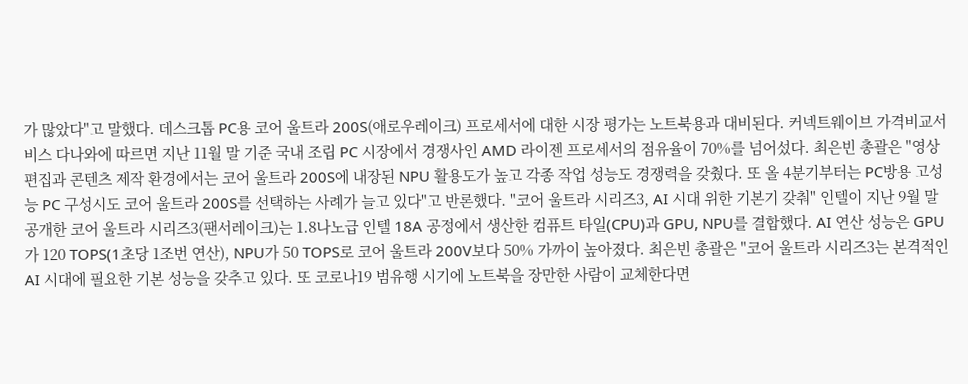가 많았다"고 말했다. 데스크톱 PC용 코어 울트라 200S(애로우레이크) 프로세서에 대한 시장 평가는 노트북용과 대비된다. 커넥트웨이브 가격비교서비스 다나와에 따르면 지난 11월 말 기준 국내 조립 PC 시장에서 경쟁사인 AMD 라이젠 프로세서의 점유율이 70%를 넘어섰다. 최은빈 총괄은 "영상 편집과 콘텐츠 제작 환경에서는 코어 울트라 200S에 내장된 NPU 활용도가 높고 각종 작업 성능도 경쟁력을 갖췄다. 또 올 4분기부터는 PC방용 고성능 PC 구성시도 코어 울트라 200S를 선택하는 사례가 늘고 있다"고 반론했다. "코어 울트라 시리즈3, AI 시대 위한 기본기 갖춰" 인텔이 지난 9월 말 공개한 코어 울트라 시리즈3(팬서레이크)는 1.8나노급 인텔 18A 공정에서 생산한 컴퓨트 타일(CPU)과 GPU, NPU를 결합했다. AI 연산 성능은 GPU가 120 TOPS(1초당 1조번 연산), NPU가 50 TOPS로 코어 울트라 200V보다 50% 가까이 높아졌다. 최은빈 총괄은 "코어 울트라 시리즈3는 본격적인 AI 시대에 필요한 기본 성능을 갖추고 있다. 또 코로나19 범유행 시기에 노트북을 장만한 사람이 교체한다면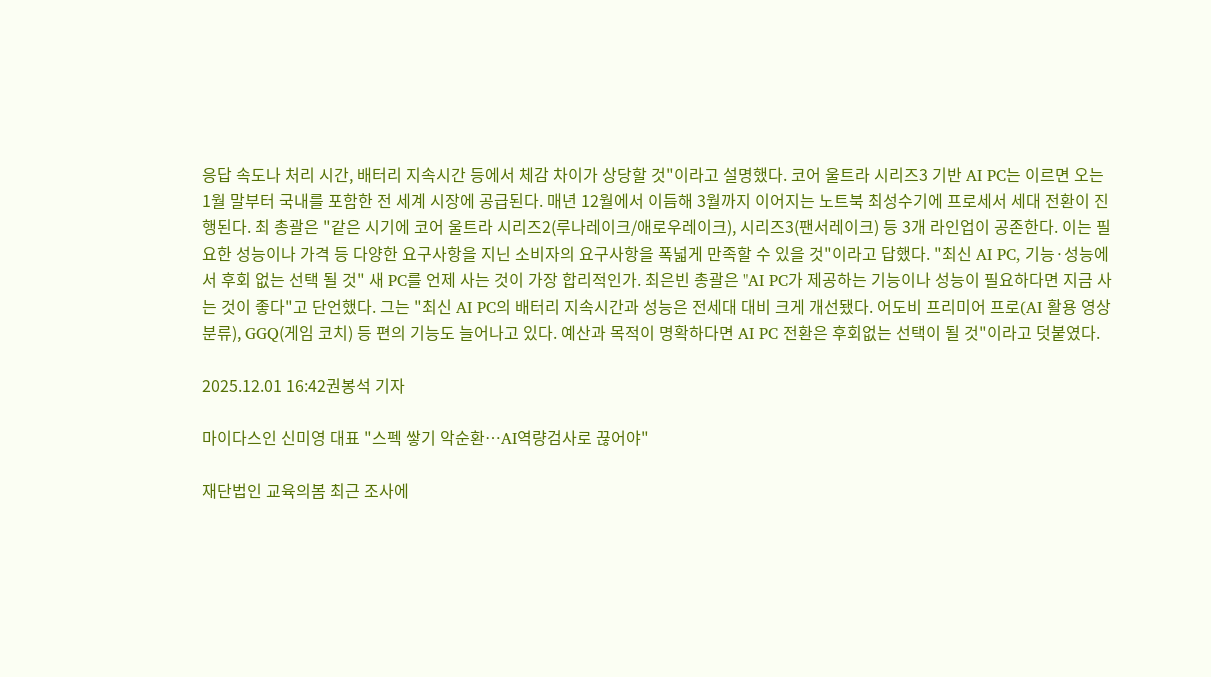응답 속도나 처리 시간, 배터리 지속시간 등에서 체감 차이가 상당할 것"이라고 설명했다. 코어 울트라 시리즈3 기반 AI PC는 이르면 오는 1월 말부터 국내를 포함한 전 세계 시장에 공급된다. 매년 12월에서 이듬해 3월까지 이어지는 노트북 최성수기에 프로세서 세대 전환이 진행된다. 최 총괄은 "같은 시기에 코어 울트라 시리즈2(루나레이크/애로우레이크), 시리즈3(팬서레이크) 등 3개 라인업이 공존한다. 이는 필요한 성능이나 가격 등 다양한 요구사항을 지닌 소비자의 요구사항을 폭넓게 만족할 수 있을 것"이라고 답했다. "최신 AI PC, 기능·성능에서 후회 없는 선택 될 것" 새 PC를 언제 사는 것이 가장 합리적인가. 최은빈 총괄은 "AI PC가 제공하는 기능이나 성능이 필요하다면 지금 사는 것이 좋다"고 단언했다. 그는 "최신 AI PC의 배터리 지속시간과 성능은 전세대 대비 크게 개선됐다. 어도비 프리미어 프로(AI 활용 영상 분류), GGQ(게임 코치) 등 편의 기능도 늘어나고 있다. 예산과 목적이 명확하다면 AI PC 전환은 후회없는 선택이 될 것"이라고 덧붙였다.

2025.12.01 16:42권봉석 기자

마이다스인 신미영 대표 "스펙 쌓기 악순환…AI역량검사로 끊어야"

재단법인 교육의봄 최근 조사에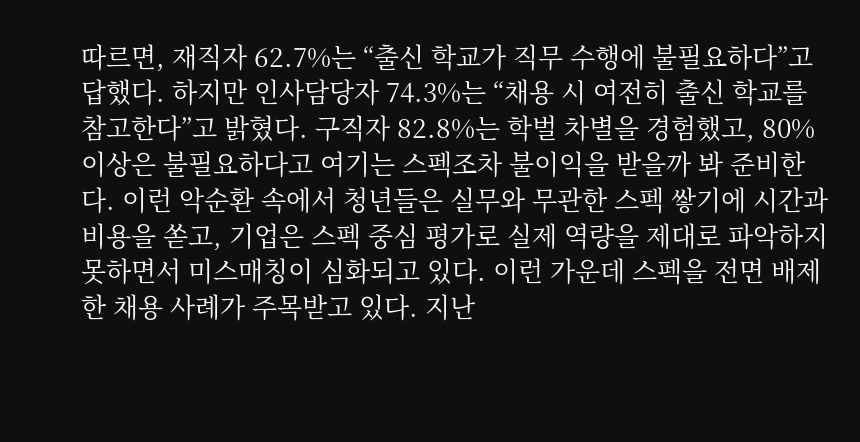따르면, 재직자 62.7%는 “출신 학교가 직무 수행에 불필요하다”고 답했다. 하지만 인사담당자 74.3%는 “채용 시 여전히 출신 학교를 참고한다”고 밝혔다. 구직자 82.8%는 학벌 차별을 경험했고, 80% 이상은 불필요하다고 여기는 스펙조차 불이익을 받을까 봐 준비한다. 이런 악순환 속에서 청년들은 실무와 무관한 스펙 쌓기에 시간과 비용을 쏟고, 기업은 스펙 중심 평가로 실제 역량을 제대로 파악하지 못하면서 미스매칭이 심화되고 있다. 이런 가운데 스펙을 전면 배제한 채용 사례가 주목받고 있다. 지난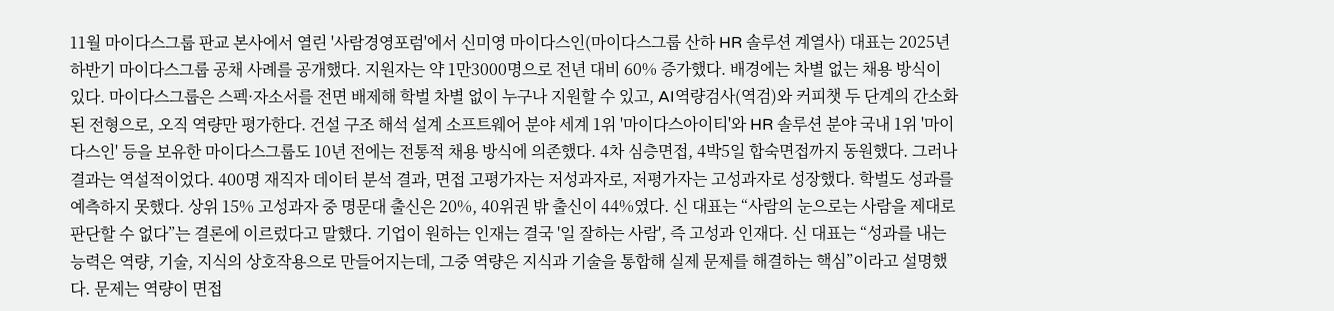11월 마이다스그룹 판교 본사에서 열린 '사람경영포럼'에서 신미영 마이다스인(마이다스그룹 산하 HR 솔루션 계열사) 대표는 2025년 하반기 마이다스그룹 공채 사례를 공개했다. 지원자는 약 1만3000명으로 전년 대비 60% 증가했다. 배경에는 차별 없는 채용 방식이 있다. 마이다스그룹은 스펙·자소서를 전면 배제해 학벌 차별 없이 누구나 지원할 수 있고, AI역량검사(역검)와 커피챗 두 단계의 간소화된 전형으로, 오직 역량만 평가한다. 건설 구조 해석 설계 소프트웨어 분야 세계 1위 '마이다스아이티'와 HR 솔루션 분야 국내 1위 '마이다스인' 등을 보유한 마이다스그룹도 10년 전에는 전통적 채용 방식에 의존했다. 4차 심층면접, 4박5일 합숙면접까지 동원했다. 그러나 결과는 역설적이었다. 400명 재직자 데이터 분석 결과, 면접 고평가자는 저성과자로, 저평가자는 고성과자로 성장했다. 학벌도 성과를 예측하지 못했다. 상위 15% 고성과자 중 명문대 출신은 20%, 40위권 밖 출신이 44%였다. 신 대표는 “사람의 눈으로는 사람을 제대로 판단할 수 없다”는 결론에 이르렀다고 말했다. 기업이 원하는 인재는 결국 '일 잘하는 사람', 즉 고성과 인재다. 신 대표는 “성과를 내는 능력은 역량, 기술, 지식의 상호작용으로 만들어지는데, 그중 역량은 지식과 기술을 통합해 실제 문제를 해결하는 핵심”이라고 설명했다. 문제는 역량이 면접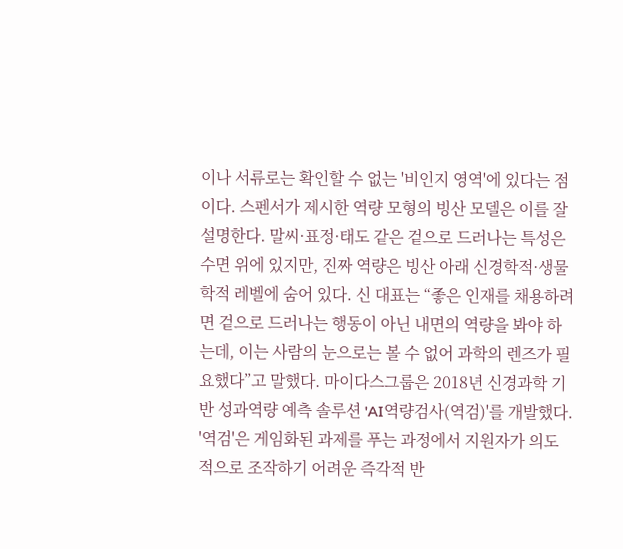이나 서류로는 확인할 수 없는 '비인지 영역'에 있다는 점이다. 스펜서가 제시한 역량 모형의 빙산 모델은 이를 잘 설명한다. 말씨·표정·태도 같은 겉으로 드러나는 특성은 수면 위에 있지만, 진짜 역량은 빙산 아래 신경학적·생물학적 레벨에 숨어 있다. 신 대표는 “좋은 인재를 채용하려면 겉으로 드러나는 행동이 아닌 내면의 역량을 봐야 하는데, 이는 사람의 눈으로는 볼 수 없어 과학의 렌즈가 필요했다”고 말했다. 마이다스그룹은 2018년 신경과학 기반 성과역량 예측 솔루션 'AI역량검사(역검)'를 개발했다. '역검'은 게임화된 과제를 푸는 과정에서 지원자가 의도적으로 조작하기 어려운 즉각적 반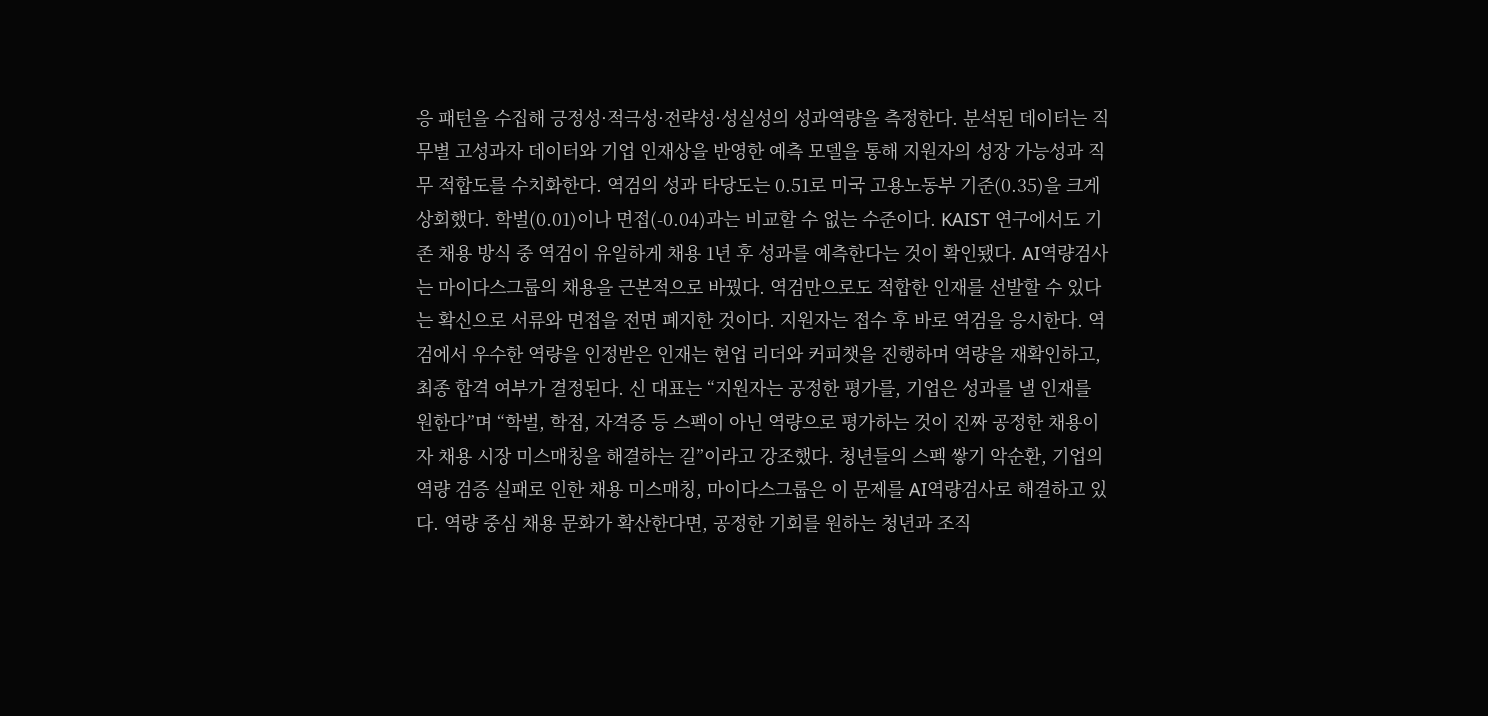응 패턴을 수집해 긍정성·적극성·전략성·성실성의 성과역량을 측정한다. 분석된 데이터는 직무별 고성과자 데이터와 기업 인재상을 반영한 예측 모델을 통해 지원자의 성장 가능성과 직무 적합도를 수치화한다. 역검의 성과 타당도는 0.51로 미국 고용노동부 기준(0.35)을 크게 상회했다. 학벌(0.01)이나 면접(-0.04)과는 비교할 수 없는 수준이다. KAIST 연구에서도 기존 채용 방식 중 역검이 유일하게 채용 1년 후 성과를 예측한다는 것이 확인됐다. AI역량검사는 마이다스그룹의 채용을 근본적으로 바꿨다. 역검만으로도 적합한 인재를 선발할 수 있다는 확신으로 서류와 면접을 전면 폐지한 것이다. 지원자는 접수 후 바로 역검을 응시한다. 역검에서 우수한 역량을 인정받은 인재는 현업 리더와 커피챗을 진행하며 역량을 재확인하고, 최종 합격 여부가 결정된다. 신 대표는 “지원자는 공정한 평가를, 기업은 성과를 낼 인재를 원한다”며 “학벌, 학점, 자격증 등 스펙이 아닌 역량으로 평가하는 것이 진짜 공정한 채용이자 채용 시장 미스매칭을 해결하는 길”이라고 강조했다. 청년들의 스펙 쌓기 악순환, 기업의 역량 검증 실패로 인한 채용 미스매칭, 마이다스그룹은 이 문제를 AI역량검사로 해결하고 있다. 역량 중심 채용 문화가 확산한다면, 공정한 기회를 원하는 청년과 조직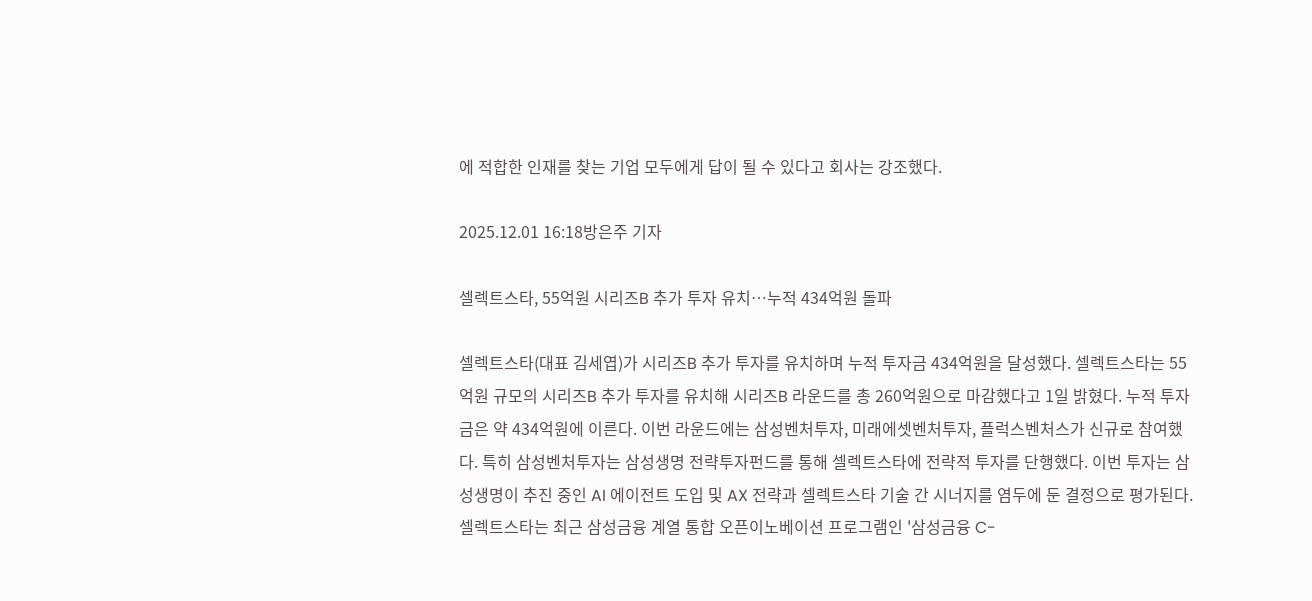에 적합한 인재를 찾는 기업 모두에게 답이 될 수 있다고 회사는 강조했다.

2025.12.01 16:18방은주 기자

셀렉트스타, 55억원 시리즈B 추가 투자 유치…누적 434억원 돌파

셀렉트스타(대표 김세엽)가 시리즈B 추가 투자를 유치하며 누적 투자금 434억원을 달성했다. 셀렉트스타는 55억원 규모의 시리즈B 추가 투자를 유치해 시리즈B 라운드를 총 260억원으로 마감했다고 1일 밝혔다. 누적 투자금은 약 434억원에 이른다. 이번 라운드에는 삼성벤처투자, 미래에셋벤처투자, 플럭스벤처스가 신규로 참여했다. 특히 삼성벤처투자는 삼성생명 전략투자펀드를 통해 셀렉트스타에 전략적 투자를 단행했다. 이번 투자는 삼성생명이 추진 중인 AI 에이전트 도입 및 AX 전략과 셀렉트스타 기술 간 시너지를 염두에 둔 결정으로 평가된다. 셀렉트스타는 최근 삼성금융 계열 통합 오픈이노베이션 프로그램인 '삼성금융 C-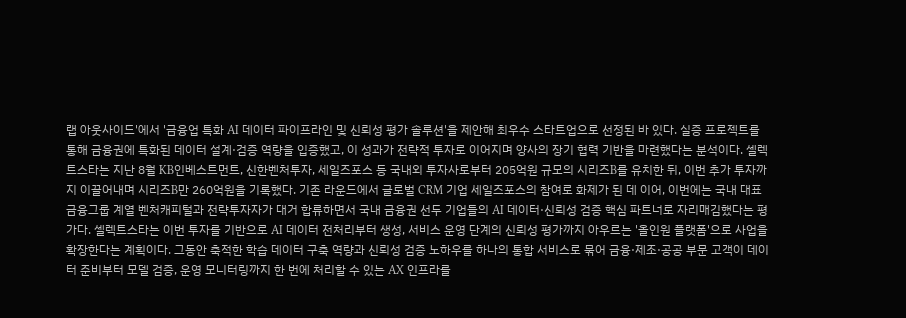랩 아웃사이드'에서 '금융업 특화 AI 데이터 파이프라인 및 신뢰성 평가 솔루션'을 제안해 최우수 스타트업으로 선정된 바 있다. 실증 프로젝트를 통해 금융권에 특화된 데이터 설계·검증 역량을 입증했고, 이 성과가 전략적 투자로 이어지며 양사의 장기 협력 기반을 마련했다는 분석이다. 셀렉트스타는 지난 8월 KB인베스트먼트, 신한벤처투자, 세일즈포스 등 국내외 투자사로부터 205억원 규모의 시리즈B를 유치한 뒤, 이번 추가 투자까지 이끌어내며 시리즈B만 260억원을 기록했다. 기존 라운드에서 글로벌 CRM 기업 세일즈포스의 참여로 화제가 된 데 이어, 이번에는 국내 대표 금융그룹 계열 벤처캐피털과 전략투자자가 대거 합류하면서 국내 금융권 선두 기업들의 AI 데이터·신뢰성 검증 핵심 파트너로 자리매김했다는 평가다. 셀렉트스타는 이번 투자를 기반으로 AI 데이터 전처리부터 생성, 서비스 운영 단계의 신뢰성 평가까지 아우르는 '올인원 플랫폼'으로 사업을 확장한다는 계획이다. 그동안 축적한 학습 데이터 구축 역량과 신뢰성 검증 노하우를 하나의 통합 서비스로 묶어 금융·제조·공공 부문 고객이 데이터 준비부터 모델 검증, 운영 모니터링까지 한 번에 처리할 수 있는 AX 인프라를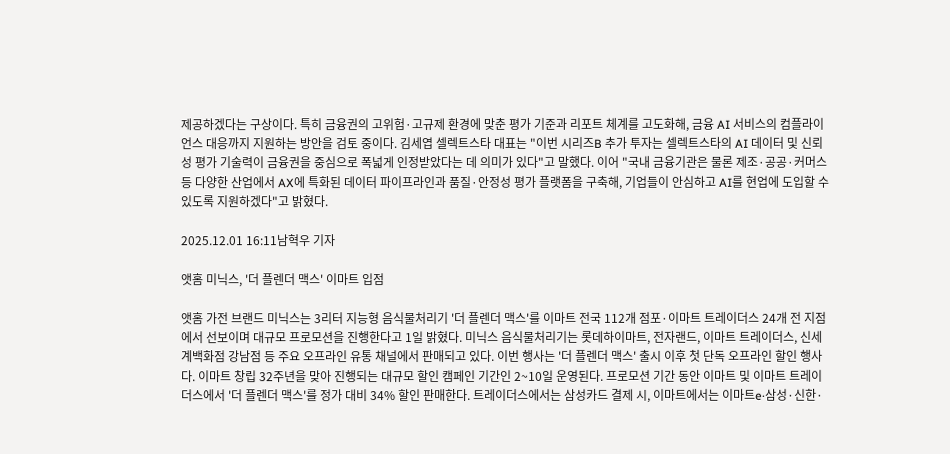제공하겠다는 구상이다. 특히 금융권의 고위험·고규제 환경에 맞춘 평가 기준과 리포트 체계를 고도화해, 금융 AI 서비스의 컴플라이언스 대응까지 지원하는 방안을 검토 중이다. 김세엽 셀렉트스타 대표는 "이번 시리즈B 추가 투자는 셀렉트스타의 AI 데이터 및 신뢰성 평가 기술력이 금융권을 중심으로 폭넓게 인정받았다는 데 의미가 있다"고 말했다. 이어 "국내 금융기관은 물론 제조·공공·커머스 등 다양한 산업에서 AX에 특화된 데이터 파이프라인과 품질·안정성 평가 플랫폼을 구축해, 기업들이 안심하고 AI를 현업에 도입할 수 있도록 지원하겠다"고 밝혔다.

2025.12.01 16:11남혁우 기자

앳홈 미닉스, '더 플렌더 맥스' 이마트 입점

앳홈 가전 브랜드 미닉스는 3리터 지능형 음식물처리기 '더 플렌더 맥스'를 이마트 전국 112개 점포·이마트 트레이더스 24개 전 지점에서 선보이며 대규모 프로모션을 진행한다고 1일 밝혔다. 미닉스 음식물처리기는 롯데하이마트, 전자랜드, 이마트 트레이더스, 신세계백화점 강남점 등 주요 오프라인 유통 채널에서 판매되고 있다. 이번 행사는 '더 플렌더 맥스' 출시 이후 첫 단독 오프라인 할인 행사다. 이마트 창립 32주년을 맞아 진행되는 대규모 할인 캠페인 기간인 2~10일 운영된다. 프로모션 기간 동안 이마트 및 이마트 트레이더스에서 '더 플렌더 맥스'를 정가 대비 34% 할인 판매한다. 트레이더스에서는 삼성카드 결제 시, 이마트에서는 이마트e·삼성·신한·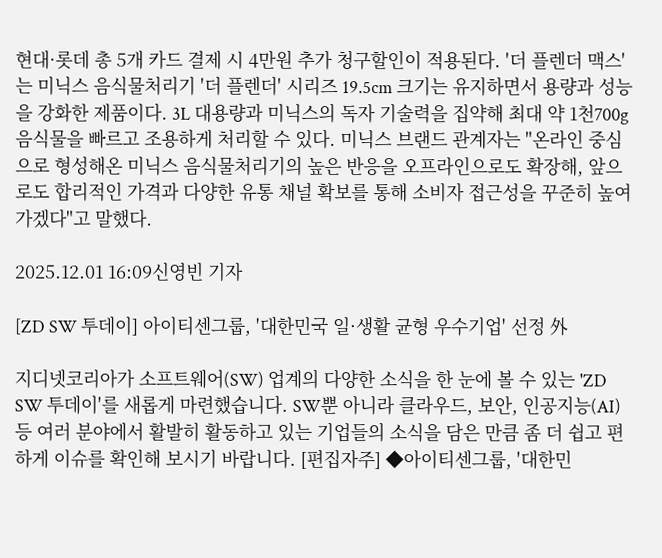현대·롯데 총 5개 카드 결제 시 4만원 추가 청구할인이 적용된다. '더 플렌더 맥스'는 미닉스 음식물처리기 '더 플렌더' 시리즈 19.5cm 크기는 유지하면서 용량과 성능을 강화한 제품이다. 3L 대용량과 미닉스의 독자 기술력을 집약해 최대 약 1천700g 음식물을 빠르고 조용하게 처리할 수 있다. 미닉스 브랜드 관계자는 "온라인 중심으로 형성해온 미닉스 음식물처리기의 높은 반응을 오프라인으로도 확장해, 앞으로도 합리적인 가격과 다양한 유통 채널 확보를 통해 소비자 접근성을 꾸준히 높여가겠다"고 말했다.

2025.12.01 16:09신영빈 기자

[ZD SW 투데이] 아이티센그룹, '대한민국 일·생활 균형 우수기업' 선정 外

지디넷코리아가 소프트웨어(SW) 업계의 다양한 소식을 한 눈에 볼 수 있는 'ZD SW 투데이'를 새롭게 마련했습니다. SW뿐 아니라 클라우드, 보안, 인공지능(AI) 등 여러 분야에서 활발히 활동하고 있는 기업들의 소식을 담은 만큼 좀 더 쉽고 편하게 이슈를 확인해 보시기 바랍니다. [편집자주] ◆아이티센그룹, '대한민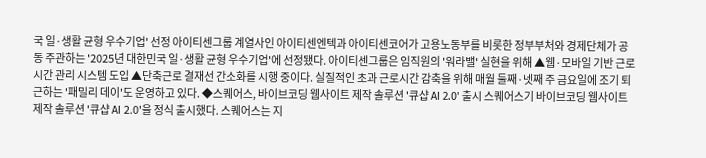국 일·생활 균형 우수기업' 선정 아이티센그룹 계열사인 아이티센엔텍과 아이티센코어가 고용노동부를 비롯한 정부부처와 경제단체가 공동 주관하는 '2025년 대한민국 일·생활 균형 우수기업'에 선정됐다. 아이티센그룹은 임직원의 '워라밸' 실현을 위해 ▲웹·모바일 기반 근로시간 관리 시스템 도입 ▲단축근로 결재선 간소화를 시행 중이다. 실질적인 초과 근로시간 감축을 위해 매월 둘째·넷째 주 금요일에 조기 퇴근하는 '패밀리 데이'도 운영하고 있다. ◆스퀘어스, 바이브코딩 웹사이트 제작 솔루션 '큐샵 AI 2.0' 출시 스퀘어스기 바이브코딩 웹사이트 제작 솔루션 '큐샵 AI 2.0'을 정식 출시했다. 스퀘어스는 지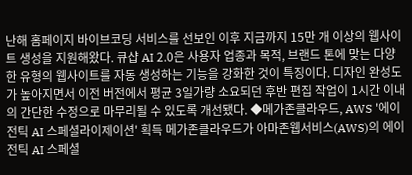난해 홈페이지 바이브코딩 서비스를 선보인 이후 지금까지 15만 개 이상의 웹사이트 생성을 지원해왔다. 큐샵 AI 2.0은 사용자 업종과 목적, 브랜드 톤에 맞는 다양한 유형의 웹사이트를 자동 생성하는 기능을 강화한 것이 특징이다. 디자인 완성도가 높아지면서 이전 버전에서 평균 3일가량 소요되던 후반 편집 작업이 1시간 이내의 간단한 수정으로 마무리될 수 있도록 개선됐다. ◆메가존클라우드, AWS '에이전틱 AI 스페셜라이제이션' 획득 메가존클라우드가 아마존웹서비스(AWS)의 에이전틱 AI 스페셜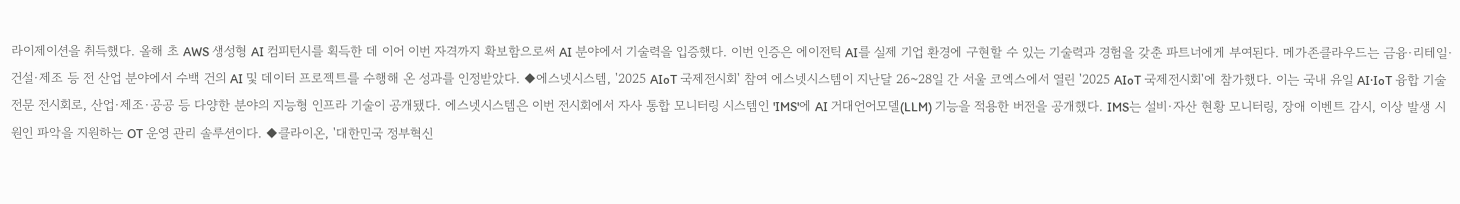라이제이션을 취득했다. 올해 초 AWS 생성형 AI 컴피턴시를 획득한 데 이어 이번 자격까지 확보함으로써 AI 분야에서 기술력을 입증했다. 이번 인증은 에이전틱 AI를 실제 기업 환경에 구현할 수 있는 기술력과 경험을 갖춘 파트너에게 부여된다. 메가존클라우드는 금융·리테일·건설·제조 등 전 산업 분야에서 수백 건의 AI 및 데이터 프로젝트를 수행해 온 성과를 인정받았다. ◆에스넷시스템, '2025 AIoT 국제전시회' 참여 에스넷시스템이 지난달 26~28일 간 서울 코엑스에서 열린 '2025 AIoT 국제전시회'에 참가했다. 이는 국내 유일 AI·IoT 융합 기술 전문 전시회로, 산업·제조·공공 등 다양한 분야의 지능형 인프라 기술이 공개됐다. 에스넷시스템은 이번 전시회에서 자사 통합 모니터링 시스템인 'IMS'에 AI 거대언어모델(LLM) 기능을 적용한 버전을 공개했다. IMS는 설비·자산 현황 모니터링, 장애 이벤트 감시, 이상 발생 시 원인 파악을 지원하는 OT 운영 관리 솔루션이다. ◆클라이온, '대한민국 정부혁신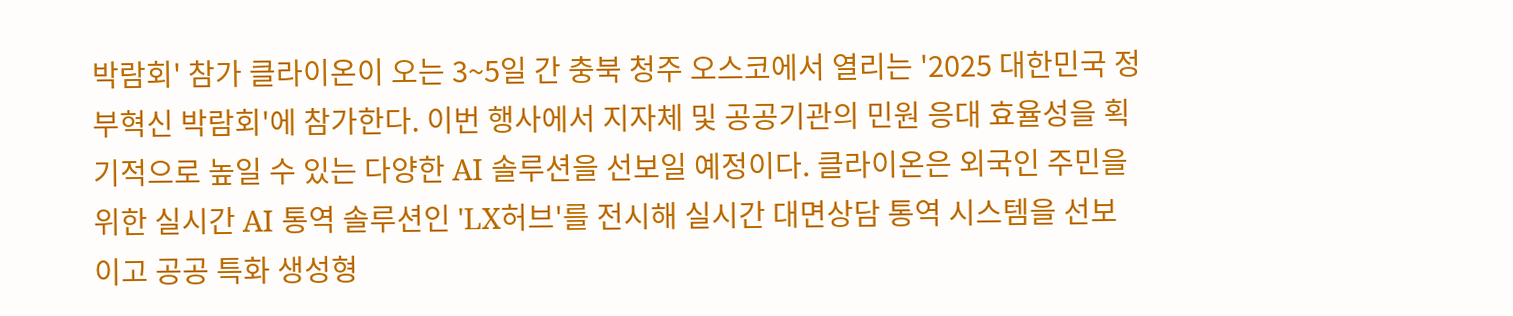박람회' 참가 클라이온이 오는 3~5일 간 충북 청주 오스코에서 열리는 '2025 대한민국 정부혁신 박람회'에 참가한다. 이번 행사에서 지자체 및 공공기관의 민원 응대 효율성을 획기적으로 높일 수 있는 다양한 AI 솔루션을 선보일 예정이다. 클라이온은 외국인 주민을 위한 실시간 AI 통역 솔루션인 'LX허브'를 전시해 실시간 대면상담 통역 시스템을 선보이고 공공 특화 생성형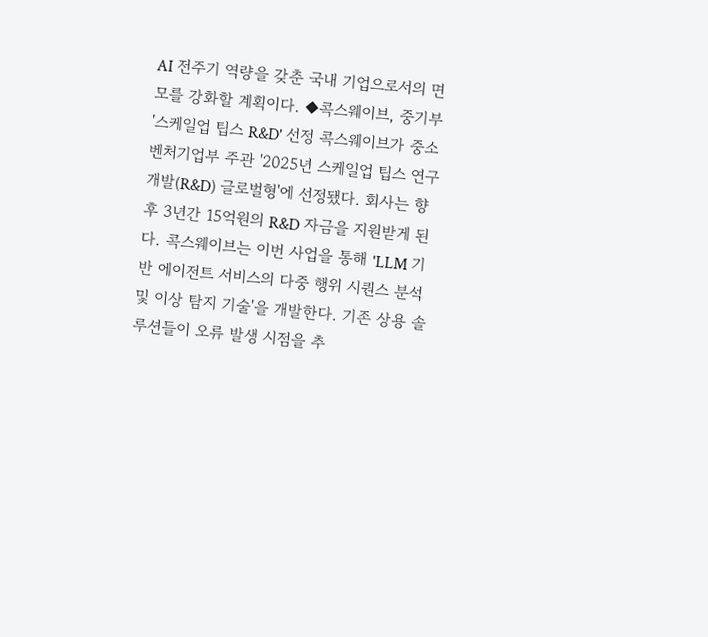AI 전주기 역량을 갖춘 국내 기업으로서의 면모를 강화할 계획이다. ◆콕스웨이브, 중기부 '스케일업 팁스 R&D' 선정 콕스웨이브가 중소벤처기업부 주관 '2025년 스케일업 팁스 연구개발(R&D) 글로벌형'에 선정됐다. 회사는 향후 3년간 15억원의 R&D 자금을 지원받게 된다. 콕스웨이브는 이번 사업을 통해 'LLM 기반 에이전트 서비스의 다중 행위 시퀀스 분석 및 이상 탐지 기술'을 개발한다. 기존 상용 솔루션들이 오류 발생 시점을 추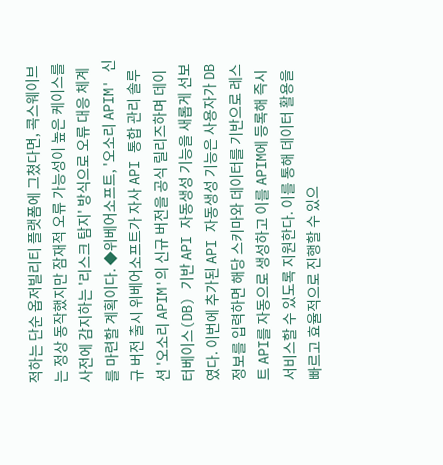적하는 단순 옵저빌리티 플랫폼에 그쳤다면, 콕스웨이브는 정상 동작했지만 잠재적 오류 가능성이 높은 케이스를 사전에 감지하는 '리스크 탐지' 방식으로 오류 대응 체계를 마련할 계획이다. ◆위베어소프트, '오소리 APIM' 신규 버전 출시 위베어소프트가 자사 API 통합 관리 솔루션 '오소리 APIM'의 신규 버전을 공식 릴리즈하며 데이터베이스(DB) 기반 API 자동생성 기능을 새롭게 선보였다. 이번에 추가된 API 자동생성 기능은 사용자가 DB 정보를 입력하면 해당 스키마와 데이터를 기반으로 레스트 API를 자동으로 생성하고 이를 APIM에 등록해 즉시 서비스할 수 있도록 지원한다. 이를 통해 데이터 활용을 빠르고 효율적으로 진행할 수 있으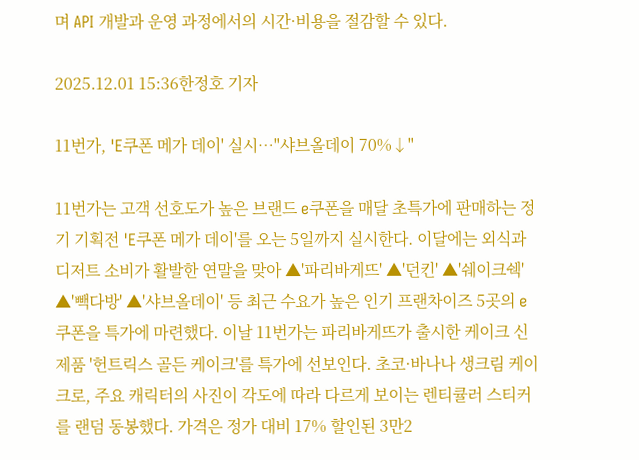며 API 개발과 운영 과정에서의 시간·비용을 절감할 수 있다.

2025.12.01 15:36한정호 기자

11번가, 'E쿠폰 메가 데이' 실시…"샤브올데이 70%↓"

11번가는 고객 선호도가 높은 브랜드 e쿠폰을 매달 초특가에 판매하는 정기 기획전 'E쿠폰 메가 데이'를 오는 5일까지 실시한다. 이달에는 외식과 디저트 소비가 활발한 연말을 맞아 ▲'파리바게뜨' ▲'던킨' ▲'쉐이크쉑' ▲'빽다방' ▲'샤브올데이' 등 최근 수요가 높은 인기 프랜차이즈 5곳의 e쿠폰을 특가에 마련했다. 이날 11번가는 파리바게뜨가 출시한 케이크 신제품 '헌트릭스 골든 케이크'를 특가에 선보인다. 초코·바나나 생크림 케이크로, 주요 캐릭터의 사진이 각도에 따라 다르게 보이는 렌티큘러 스티커를 랜덤 동봉했다. 가격은 정가 대비 17% 할인된 3만2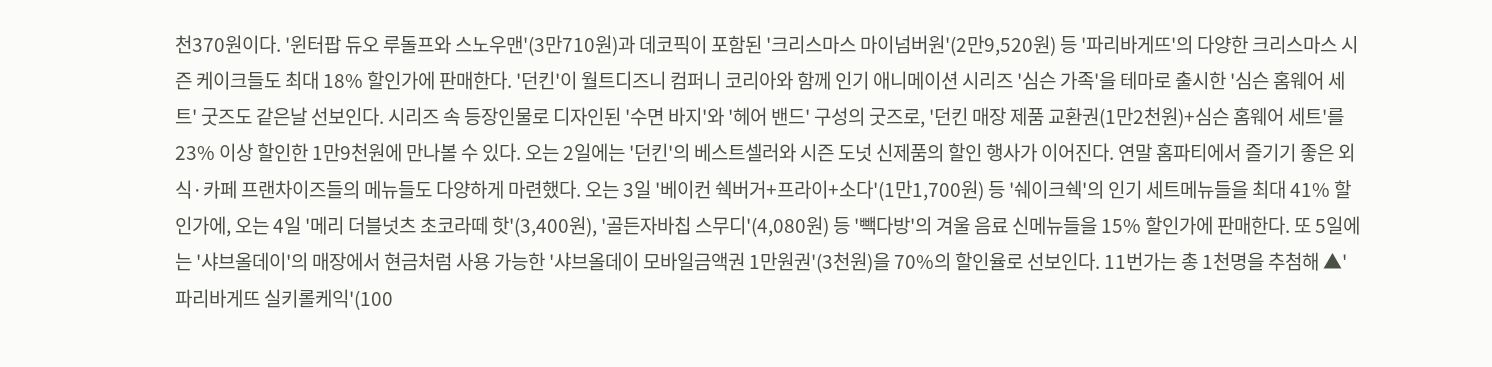천370원이다. '윈터팝 듀오 루돌프와 스노우맨'(3만710원)과 데코픽이 포함된 '크리스마스 마이넘버원'(2만9,520원) 등 '파리바게뜨'의 다양한 크리스마스 시즌 케이크들도 최대 18% 할인가에 판매한다. '던킨'이 월트디즈니 컴퍼니 코리아와 함께 인기 애니메이션 시리즈 '심슨 가족'을 테마로 출시한 '심슨 홈웨어 세트' 굿즈도 같은날 선보인다. 시리즈 속 등장인물로 디자인된 '수면 바지'와 '헤어 밴드' 구성의 굿즈로, '던킨 매장 제품 교환권(1만2천원)+심슨 홈웨어 세트'를 23% 이상 할인한 1만9천원에 만나볼 수 있다. 오는 2일에는 '던킨'의 베스트셀러와 시즌 도넛 신제품의 할인 행사가 이어진다. 연말 홈파티에서 즐기기 좋은 외식·카페 프랜차이즈들의 메뉴들도 다양하게 마련했다. 오는 3일 '베이컨 쉑버거+프라이+소다'(1만1,700원) 등 '쉐이크쉑'의 인기 세트메뉴들을 최대 41% 할인가에, 오는 4일 '메리 더블넛츠 초코라떼 핫'(3,400원), '골든자바칩 스무디'(4,080원) 등 '빽다방'의 겨울 음료 신메뉴들을 15% 할인가에 판매한다. 또 5일에는 '샤브올데이'의 매장에서 현금처럼 사용 가능한 '샤브올데이 모바일금액권 1만원권'(3천원)을 70%의 할인율로 선보인다. 11번가는 총 1천명을 추첨해 ▲'파리바게뜨 실키롤케익'(100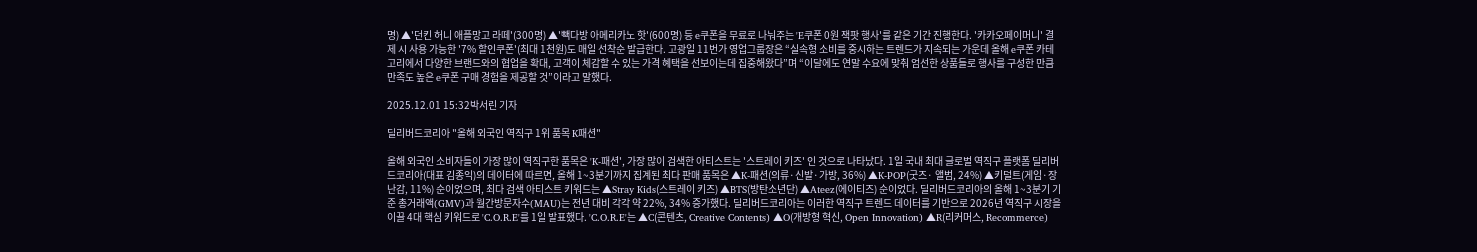명) ▲'던킨 허니 애플망고 라떼'(300명) ▲'빽다방 아메리카노 핫'(600명) 등 e쿠폰을 무료로 나눠주는 'E쿠폰 0원 잭팟 행사'를 같은 기간 진행한다. '카카오페이머니' 결제 시 사용 가능한 '7% 할인쿠폰'(최대 1천원)도 매일 선착순 발급한다. 고광일 11번가 영업그룹장은 “실속형 소비를 중시하는 트렌드가 지속되는 가운데 올해 e쿠폰 카테고리에서 다양한 브랜드와의 협업을 확대, 고객이 체감할 수 있는 가격 혜택을 선보이는데 집중해왔다”며 “이달에도 연말 수요에 맞춰 엄선한 상품들로 행사를 구성한 만큼 만족도 높은 e쿠폰 구매 경험을 제공할 것”이라고 말했다.

2025.12.01 15:32박서린 기자

딜리버드코리아 "올해 외국인 역직구 1위 품목 K패션"

올해 외국인 소비자들이 가장 많이 역직구한 품목은 'K-패션', 가장 많이 검색한 아티스트는 '스트레이 키즈' 인 것으로 나타났다. 1일 국내 최대 글로벌 역직구 플랫폼 딜리버드코리아(대표 김종익)의 데이터에 따르면, 올해 1~3분기까지 집계된 최다 판매 품목은 ▲K-패션(의류·신발·가방, 36%) ▲K-POP(굿즈· 앨범, 24%) ▲키덜트(게임·장난감, 11%) 순이었으며, 최다 검색 아티스트 키워드는 ▲Stray Kids(스트레이 키즈) ▲BTS(방탄소년단) ▲Ateez(에이티즈) 순이었다. 딜리버드코리아의 올해 1~3분기 기준 총거래액(GMV)과 월간방문자수(MAU)는 전년 대비 각각 약 22%, 34% 증가했다. 딜리버드코리아는 이러한 역직구 트렌드 데이터를 기반으로 2026년 역직구 시장을 이끌 4대 핵심 키워드로 'C.O.R.E'를 1일 발표했다. 'C.O.R.E'는 ▲C(콘텐츠, Creative Contents) ▲O(개방형 혁신, Open Innovation) ▲R(리커머스, Recommerce)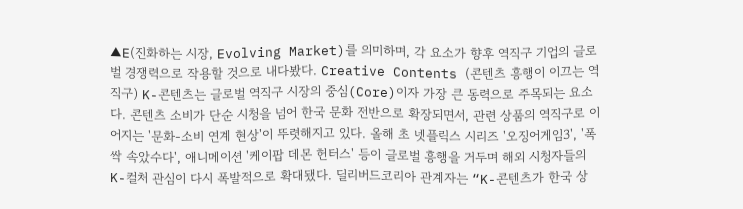▲E(진화하는 시장, Evolving Market)를 의미하며, 각 요소가 향후 역직구 기업의 글로벌 경쟁력으로 작용할 것으로 내다봤다. Creative Contents (콘텐츠 흥행이 이끄는 역직구) K-콘텐츠는 글로벌 역직구 시장의 중심(Core)이자 가장 큰 동력으로 주목되는 요소다. 콘텐츠 소비가 단순 시청을 넘어 한국 문화 전반으로 확장되면서, 관련 상품의 역직구로 이어지는 '문화-소비 연계 현상'이 뚜렷해지고 있다. 올해 초 넷플릭스 시리즈 '오징어게임3', '폭싹 속았수다', 애니메이션 '케이팝 데몬 헌터스' 등이 글로벌 흥행을 거두며 해외 시청자들의 K-컬처 관심이 다시 폭발적으로 확대됐다. 딜리버드코리아 관계자는 “K-콘텐츠가 한국 상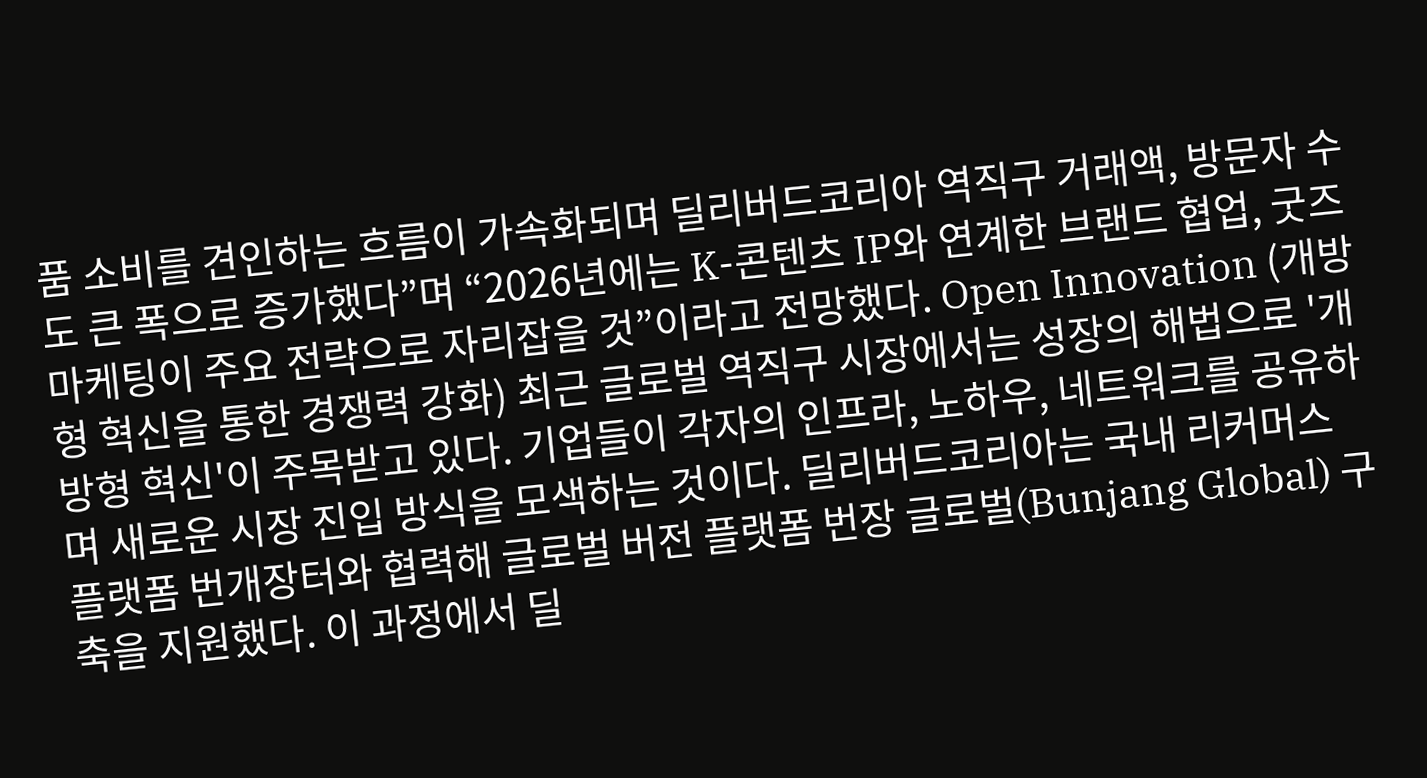품 소비를 견인하는 흐름이 가속화되며 딜리버드코리아 역직구 거래액, 방문자 수도 큰 폭으로 증가했다”며 “2026년에는 K-콘텐츠 IP와 연계한 브랜드 협업, 굿즈 마케팅이 주요 전략으로 자리잡을 것”이라고 전망했다. Open Innovation (개방형 혁신을 통한 경쟁력 강화) 최근 글로벌 역직구 시장에서는 성장의 해법으로 '개방형 혁신'이 주목받고 있다. 기업들이 각자의 인프라, 노하우, 네트워크를 공유하며 새로운 시장 진입 방식을 모색하는 것이다. 딜리버드코리아는 국내 리커머스 플랫폼 번개장터와 협력해 글로벌 버전 플랫폼 번장 글로벌(Bunjang Global) 구축을 지원했다. 이 과정에서 딜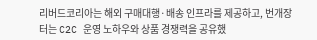리버드코리아는 해외 구매대행·배송 인프라를 제공하고, 번개장터는 C2C 운영 노하우와 상품 경쟁력을 공유했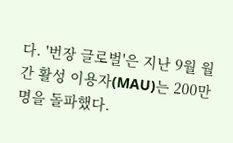다. '번장 글로벌'은 지난 9월 월간 활성 이용자(MAU)는 200만 명을 돌파했다.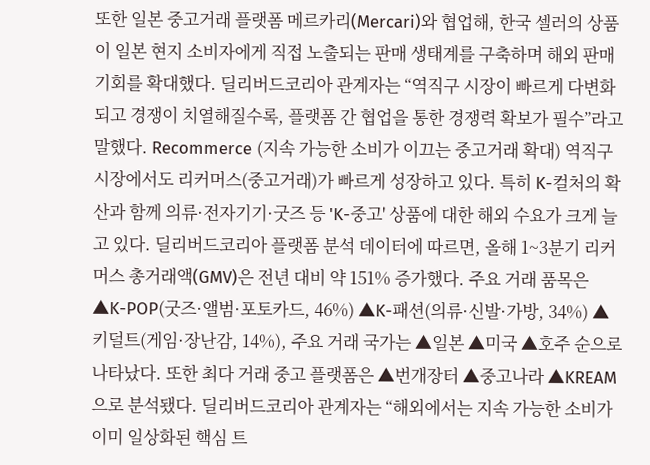또한 일본 중고거래 플랫폼 메르카리(Mercari)와 협업해, 한국 셀러의 상품이 일본 현지 소비자에게 직접 노출되는 판매 생태계를 구축하며 해외 판매 기회를 확대했다. 딜리버드코리아 관계자는 “역직구 시장이 빠르게 다변화되고 경쟁이 치열해질수록, 플랫폼 간 협업을 통한 경쟁력 확보가 필수”라고 말했다. Recommerce (지속 가능한 소비가 이끄는 중고거래 확대) 역직구 시장에서도 리커머스(중고거래)가 빠르게 성장하고 있다. 특히 K-컬처의 확산과 함께 의류·전자기기·굿즈 등 'K-중고' 상품에 대한 해외 수요가 크게 늘고 있다. 딜리버드코리아 플랫폼 분석 데이터에 따르면, 올해 1~3분기 리커머스 총거래액(GMV)은 전년 대비 약 151% 증가했다. 주요 거래 품목은 ▲K-POP(굿즈·앨범·포토카드, 46%) ▲K-패션(의류·신발·가방, 34%) ▲키덜트(게임·장난감, 14%), 주요 거래 국가는 ▲일본 ▲미국 ▲호주 순으로 나타났다. 또한 최다 거래 중고 플랫폼은 ▲번개장터 ▲중고나라 ▲KREAM으로 분석됐다. 딜리버드코리아 관계자는 “해외에서는 지속 가능한 소비가 이미 일상화된 핵심 트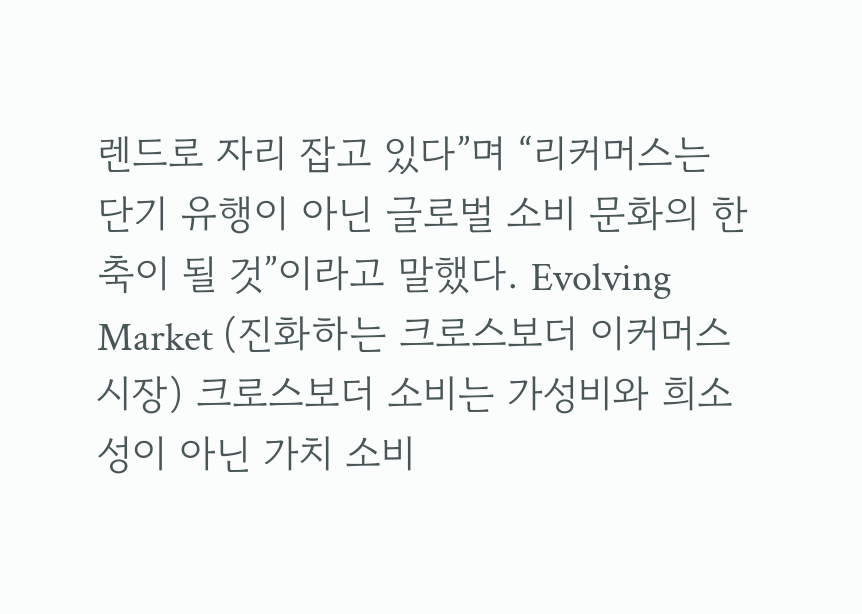렌드로 자리 잡고 있다”며 “리커머스는 단기 유행이 아닌 글로벌 소비 문화의 한 축이 될 것”이라고 말했다. Evolving Market (진화하는 크로스보더 이커머스 시장) 크로스보더 소비는 가성비와 희소성이 아닌 가치 소비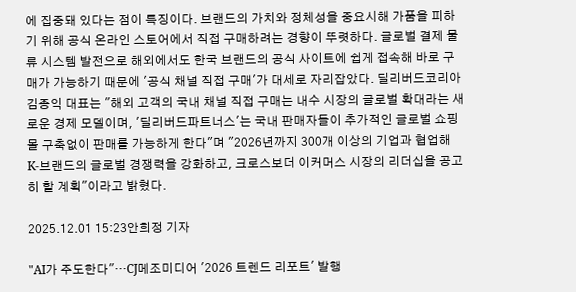에 집중돼 있다는 점이 특징이다. 브랜드의 가치와 정체성을 중요시해 가품을 피하기 위해 공식 온라인 스토어에서 직접 구매하려는 경향이 뚜렷하다. 글로벌 결제 물류 시스템 발전으로 해외에서도 한국 브랜드의 공식 사이트에 쉽게 접속해 바로 구매가 가능하기 때문에 '공식 채널 직접 구매'가 대세로 자리잡았다. 딜리버드코리아 김종익 대표는 "해외 고객의 국내 채널 직접 구매는 내수 시장의 글로벌 확대라는 새로운 경제 모델이며, '딜리버드파트너스'는 국내 판매자들이 추가적인 글로벌 쇼핑몰 구축없이 판매를 가능하게 한다"며 "2026년까지 300개 이상의 기업과 협업해 K-브랜드의 글로벌 경쟁력을 강화하고, 크로스보더 이커머스 시장의 리더십을 공고히 할 계획"이라고 밝혔다.

2025.12.01 15:23안희정 기자

"AI가 주도한다"…CJ메조미디어 '2026 트렌드 리포트' 발행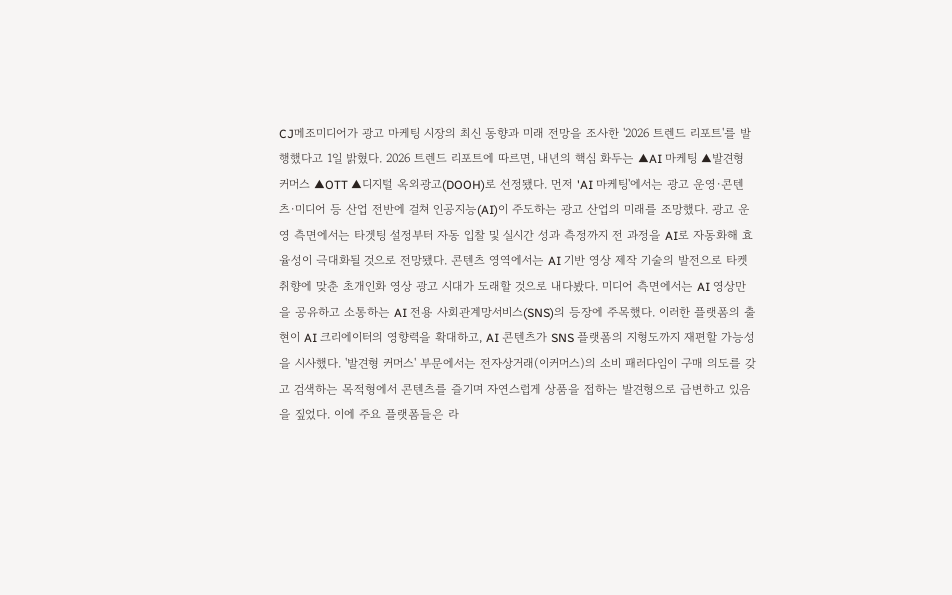CJ메조미디어가 광고 마케팅 시장의 최신 동향과 미래 전망을 조사한 '2026 트렌드 리포트'를 발행했다고 1일 밝혔다. 2026 트렌드 리포트에 따르면, 내년의 핵심 화두는 ▲AI 마케팅 ▲발견형 커머스 ▲OTT ▲디지털 옥외광고(DOOH)로 선정됐다. 먼저 'AI 마케팅'에서는 광고 운영·콘텐츠·미디어 등 산업 전반에 걸쳐 인공지능(AI)이 주도하는 광고 산업의 미래를 조망했다. 광고 운영 측면에서는 타겟팅 설정부터 자동 입찰 및 실시간 성과 측정까지 전 과정을 AI로 자동화해 효율성이 극대화될 것으로 전망됐다. 콘텐츠 영역에서는 AI 기반 영상 제작 기술의 발전으로 타켓 취향에 맞춘 초개인화 영상 광고 시대가 도래할 것으로 내다봤다. 미디어 측면에서는 AI 영상만을 공유하고 소통하는 AI 전용 사회관계망서비스(SNS)의 등장에 주목했다. 이러한 플랫폼의 출현이 AI 크리에이터의 영향력을 확대하고, AI 콘텐츠가 SNS 플랫폼의 지형도까지 재편할 가능성을 시사했다. '발견형 커머스' 부문에서는 전자상거래(이커머스)의 소비 패러다임이 구매 의도를 갖고 검색하는 목적형에서 콘텐츠를 즐기며 자연스럽게 상품을 접하는 발견형으로 급변하고 있음을 짚었다. 이에 주요 플랫폼들은 라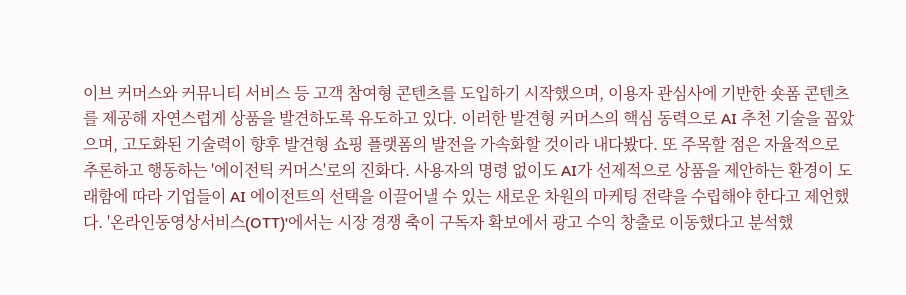이브 커머스와 커뮤니티 서비스 등 고객 참여형 콘텐츠를 도입하기 시작했으며, 이용자 관심사에 기반한 숏폼 콘텐츠를 제공해 자연스럽게 상품을 발견하도록 유도하고 있다. 이러한 발견형 커머스의 핵심 동력으로 AI 추천 기술을 꼽았으며, 고도화된 기술력이 향후 발견형 쇼핑 플랫폼의 발전을 가속화할 것이라 내다봤다. 또 주목할 점은 자율적으로 추론하고 행동하는 '에이전틱 커머스'로의 진화다. 사용자의 명령 없이도 AI가 선제적으로 상품을 제안하는 환경이 도래함에 따라 기업들이 AI 에이전트의 선택을 이끌어낼 수 있는 새로운 차원의 마케팅 전략을 수립해야 한다고 제언했다. '온라인동영상서비스(OTT)'에서는 시장 경쟁 축이 구독자 확보에서 광고 수익 창출로 이동했다고 분석했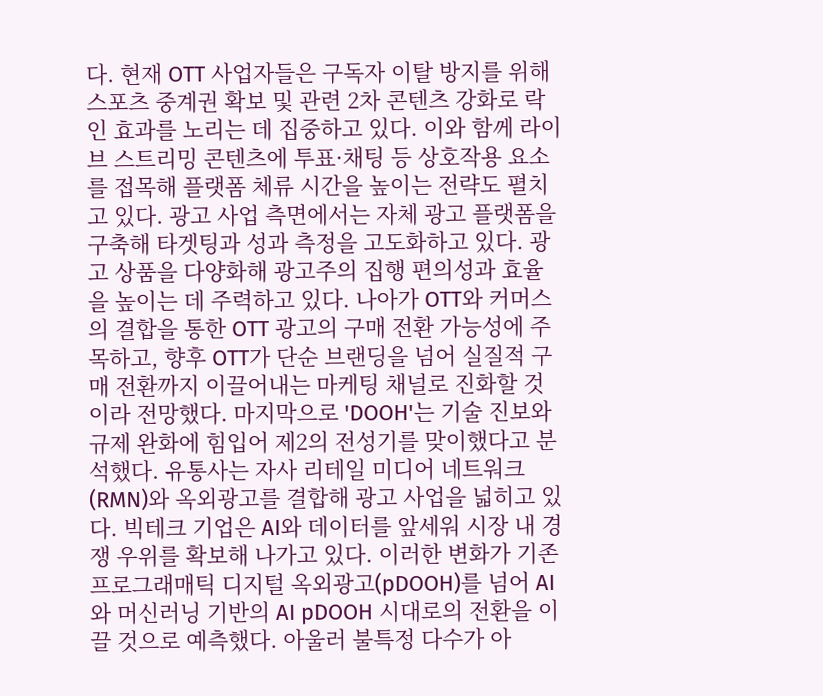다. 현재 OTT 사업자들은 구독자 이탈 방지를 위해 스포츠 중계권 확보 및 관련 2차 콘텐츠 강화로 락인 효과를 노리는 데 집중하고 있다. 이와 함께 라이브 스트리밍 콘텐츠에 투표·채팅 등 상호작용 요소를 접목해 플랫폼 체류 시간을 높이는 전략도 펼치고 있다. 광고 사업 측면에서는 자체 광고 플랫폼을 구축해 타겟팅과 성과 측정을 고도화하고 있다. 광고 상품을 다양화해 광고주의 집행 편의성과 효율을 높이는 데 주력하고 있다. 나아가 OTT와 커머스의 결합을 통한 OTT 광고의 구매 전환 가능성에 주목하고, 향후 OTT가 단순 브랜딩을 넘어 실질적 구매 전환까지 이끌어내는 마케팅 채널로 진화할 것이라 전망했다. 마지막으로 'DOOH'는 기술 진보와 규제 완화에 힘입어 제2의 전성기를 맞이했다고 분석했다. 유통사는 자사 리테일 미디어 네트워크(RMN)와 옥외광고를 결합해 광고 사업을 넓히고 있다. 빅테크 기업은 AI와 데이터를 앞세워 시장 내 경쟁 우위를 확보해 나가고 있다. 이러한 변화가 기존 프로그래매틱 디지털 옥외광고(pDOOH)를 넘어 AI와 머신러닝 기반의 AI pDOOH 시대로의 전환을 이끌 것으로 예측했다. 아울러 불특정 다수가 아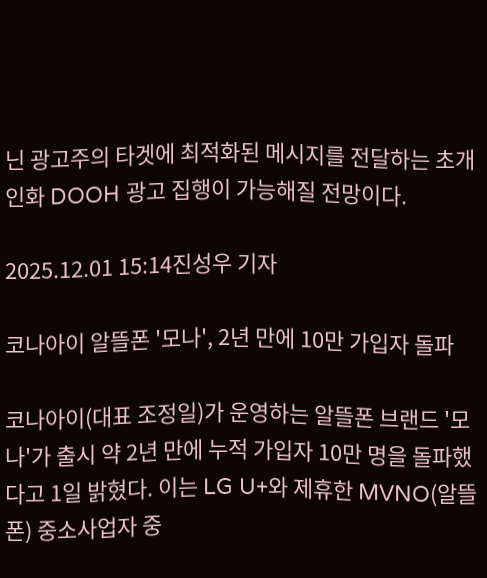닌 광고주의 타겟에 최적화된 메시지를 전달하는 초개인화 DOOH 광고 집행이 가능해질 전망이다.

2025.12.01 15:14진성우 기자

코나아이 알뜰폰 '모나', 2년 만에 10만 가입자 돌파

코나아이(대표 조정일)가 운영하는 알뜰폰 브랜드 '모나'가 출시 약 2년 만에 누적 가입자 10만 명을 돌파했다고 1일 밝혔다. 이는 LG U+와 제휴한 MVNO(알뜰폰) 중소사업자 중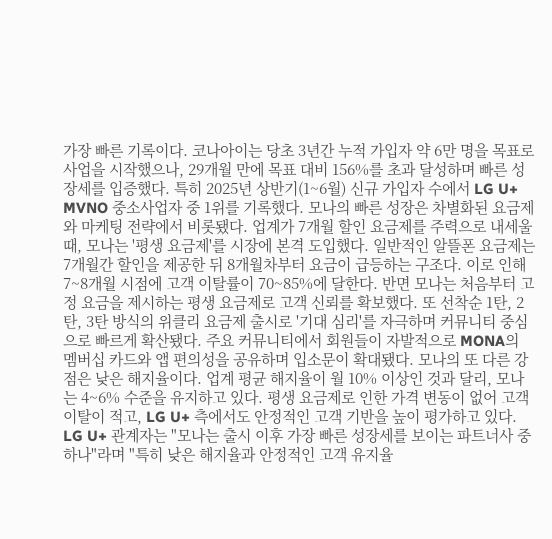가장 빠른 기록이다. 코나아이는 당초 3년간 누적 가입자 약 6만 명을 목표로 사업을 시작했으나, 29개월 만에 목표 대비 156%를 초과 달성하며 빠른 성장세를 입증했다. 특히 2025년 상반기(1~6월) 신규 가입자 수에서 LG U+ MVNO 중소사업자 중 1위를 기록했다. 모나의 빠른 성장은 차별화된 요금제와 마케팅 전략에서 비롯됐다. 업계가 7개월 할인 요금제를 주력으로 내세울 때, 모나는 '평생 요금제'를 시장에 본격 도입했다. 일반적인 알뜰폰 요금제는 7개월간 할인을 제공한 뒤 8개월차부터 요금이 급등하는 구조다. 이로 인해 7~8개월 시점에 고객 이탈률이 70~85%에 달한다. 반면 모나는 처음부터 고정 요금을 제시하는 평생 요금제로 고객 신뢰를 확보했다. 또 선착순 1탄, 2탄, 3탄 방식의 위클리 요금제 출시로 '기대 심리'를 자극하며 커뮤니티 중심으로 빠르게 확산됐다. 주요 커뮤니티에서 회원들이 자발적으로 MONA의 멤버십 카드와 앱 편의성을 공유하며 입소문이 확대됐다. 모나의 또 다른 강점은 낮은 해지율이다. 업계 평균 해지율이 월 10% 이상인 것과 달리, 모나는 4~6% 수준을 유지하고 있다. 평생 요금제로 인한 가격 변동이 없어 고객 이탈이 적고, LG U+ 측에서도 안정적인 고객 기반을 높이 평가하고 있다. LG U+ 관계자는 "모나는 출시 이후 가장 빠른 성장세를 보이는 파트너사 중 하나"라며 "특히 낮은 해지율과 안정적인 고객 유지율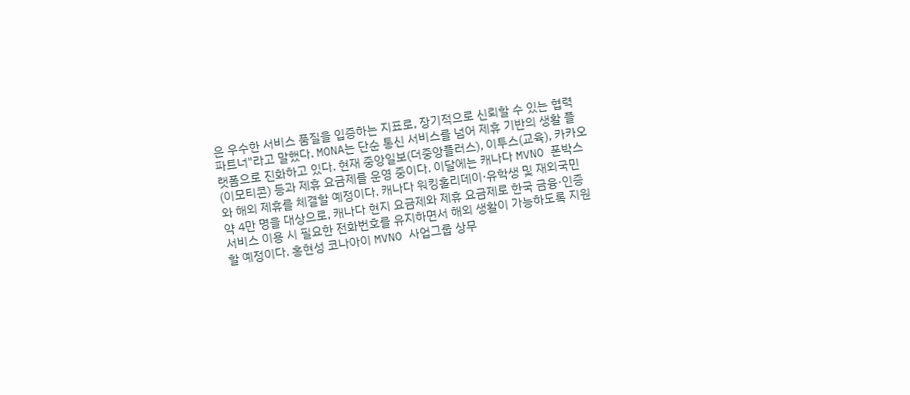은 우수한 서비스 품질을 입증하는 지표로, 장기적으로 신뢰할 수 있는 협력 파트너"라고 말했다. MONA는 단순 통신 서비스를 넘어 제휴 기반의 생활 플랫폼으로 진화하고 있다. 현재 중앙일보(더중앙플러스), 이투스(교육), 카카오(이모티콘) 등과 제휴 요금제를 운영 중이다. 이달에는 캐나다 MVNO 폰박스와 해외 제휴를 체결할 예정이다. 캐나다 워킹홀리데이·유학생 및 재외국민 약 4만 명을 대상으로, 캐나다 현지 요금제와 제휴 요금제로 한국 금융·인증 서비스 이용 시 필요한 전화번호를 유지하면서 해외 생활이 가능하도록 지원할 예정이다. 홍현성 코나아이 MVNO 사업그룹 상무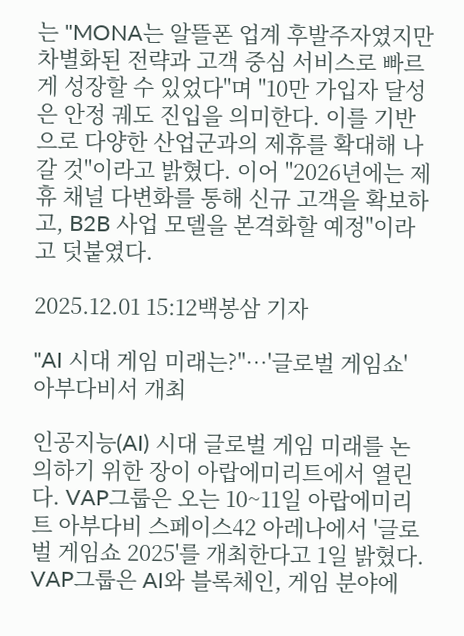는 "MONA는 알뜰폰 업계 후발주자였지만 차별화된 전략과 고객 중심 서비스로 빠르게 성장할 수 있었다"며 "10만 가입자 달성은 안정 궤도 진입을 의미한다. 이를 기반으로 다양한 산업군과의 제휴를 확대해 나갈 것"이라고 밝혔다. 이어 "2026년에는 제휴 채널 다변화를 통해 신규 고객을 확보하고, B2B 사업 모델을 본격화할 예정"이라고 덧붙였다.

2025.12.01 15:12백봉삼 기자

"AI 시대 게임 미래는?"…'글로벌 게임쇼' 아부다비서 개최

인공지능(AI) 시대 글로벌 게임 미래를 논의하기 위한 장이 아랍에미리트에서 열린다. VAP그룹은 오는 10~11일 아랍에미리트 아부다비 스페이스42 아레나에서 '글로벌 게임쇼 2025'를 개최한다고 1일 밝혔다. VAP그룹은 AI와 블록체인, 게임 분야에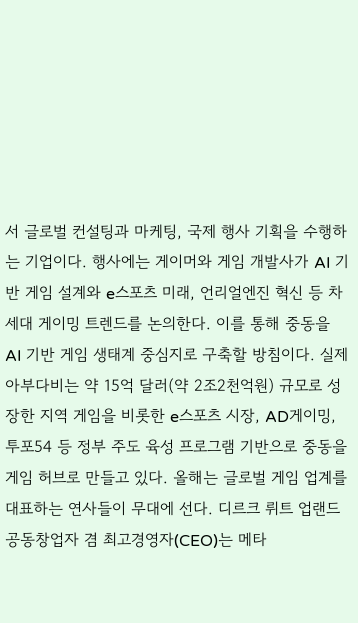서 글로벌 컨설팅과 마케팅, 국제 행사 기획을 수행하는 기업이다. 행사에는 게이머와 게임 개발사가 AI 기반 게임 설계와 e스포츠 미래, 언리얼엔진 혁신 등 차세대 게이밍 트렌드를 논의한다. 이를 통해 중동을 AI 기반 게임 생태계 중심지로 구축할 방침이다. 실제 아부다비는 약 15억 달러(약 2조2천억원) 규모로 성장한 지역 게임을 비롯한 e스포츠 시장, AD게이밍, 투포54 등 정부 주도 육성 프로그램 기반으로 중동을 게임 허브로 만들고 있다. 올해는 글로벌 게임 업계를 대표하는 연사들이 무대에 선다. 디르크 뤼트 업랜드 공동창업자 겸 최고경영자(CEO)는 메타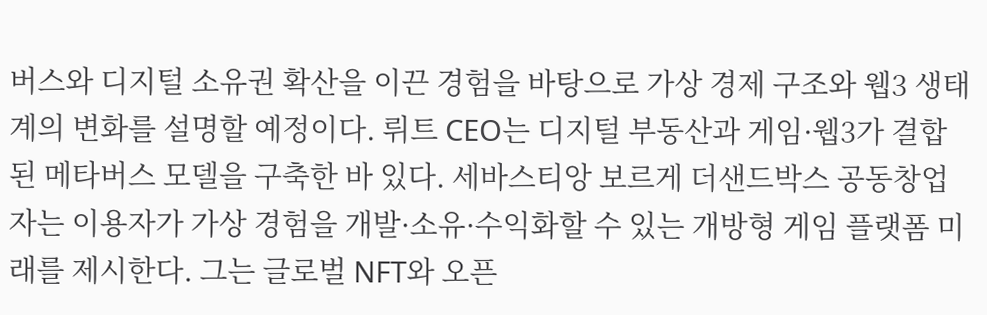버스와 디지털 소유권 확산을 이끈 경험을 바탕으로 가상 경제 구조와 웹3 생태계의 변화를 설명할 예정이다. 뤼트 CEO는 디지털 부동산과 게임·웹3가 결합된 메타버스 모델을 구축한 바 있다. 세바스티앙 보르게 더샌드박스 공동창업자는 이용자가 가상 경험을 개발·소유·수익화할 수 있는 개방형 게임 플랫폼 미래를 제시한다. 그는 글로벌 NFT와 오픈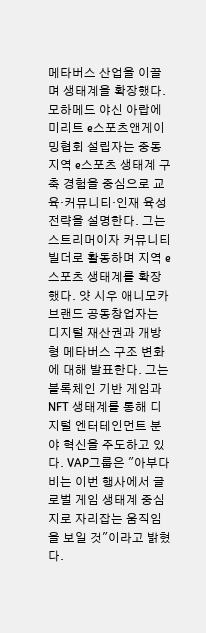메타버스 산업을 이끌며 생태계을 확장했다. 모하메드 야신 아랍에미리트 e스포츠앤게이밍협회 설립자는 중동 지역 e스포츠 생태계 구축 경험을 중심으로 교육·커뮤니티·인재 육성 전략을 설명한다. 그는 스트리머이자 커뮤니티 빌더로 활동하며 지역 e스포츠 생태계를 확장했다. 얏 시우 애니모카브랜드 공동창업자는 디지털 재산권과 개방형 메타버스 구조 변화에 대해 발표한다. 그는 블록체인 기반 게임과 NFT 생태계를 통해 디지털 엔터테인먼트 분야 혁신을 주도하고 있다. VAP그룹은 "아부다비는 이번 행사에서 글로벌 게임 생태계 중심지로 자리잡는 움직임을 보일 것"이라고 밝혔다.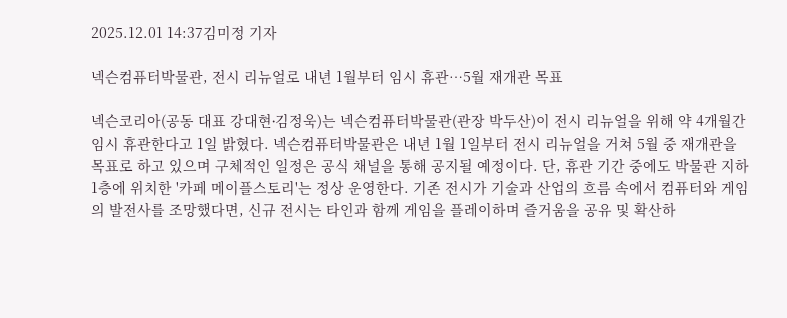2025.12.01 14:37김미정 기자

넥슨컴퓨터박물관, 전시 리뉴얼로 내년 1월부터 임시 휴관…5월 재개관 목표

넥슨코리아(공동 대표 강대현∙김정욱)는 넥슨컴퓨터박물관(관장 박두산)이 전시 리뉴얼을 위해 약 4개월간 임시 휴관한다고 1일 밝혔다. 넥슨컴퓨터박물관은 내년 1월 1일부터 전시 리뉴얼을 거쳐 5월 중 재개관을 목표로 하고 있으며 구체적인 일정은 공식 채널을 통해 공지될 예정이다. 단, 휴관 기간 중에도 박물관 지하 1층에 위치한 '카페 메이플스토리'는 정상 운영한다. 기존 전시가 기술과 산업의 흐름 속에서 컴퓨터와 게임의 발전사를 조망했다면, 신규 전시는 타인과 함께 게임을 플레이하며 즐거움을 공유 및 확산하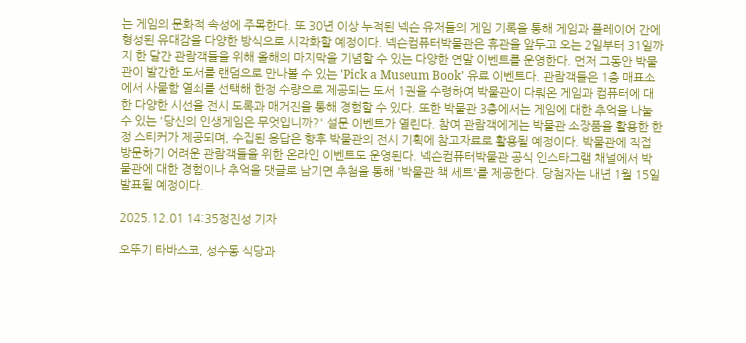는 게임의 문화적 속성에 주목한다. 또 30년 이상 누적된 넥슨 유저들의 게임 기록을 통해 게임과 플레이어 간에 형성된 유대감을 다양한 방식으로 시각화할 예정이다. 넥슨컴퓨터박물관은 휴관을 앞두고 오는 2일부터 31일까지 한 달간 관람객들을 위해 올해의 마지막을 기념할 수 있는 다양한 연말 이벤트를 운영한다. 먼저 그동안 박물관이 발간한 도서를 랜덤으로 만나볼 수 있는 'Pick a Museum Book' 유료 이벤트다. 관람객들은 1층 매표소에서 사물함 열쇠를 선택해 한정 수량으로 제공되는 도서 1권을 수령하여 박물관이 다뤄온 게임과 컴퓨터에 대한 다양한 시선을 전시 도록과 매거진을 통해 경험할 수 있다. 또한 박물관 3층에서는 게임에 대한 추억을 나눌 수 있는 '당신의 인생게임은 무엇입니까?' 설문 이벤트가 열린다. 참여 관람객에게는 박물관 소장품을 활용한 한정 스티커가 제공되며, 수집된 응답은 향후 박물관의 전시 기획에 참고자료로 활용될 예정이다. 박물관에 직접 방문하기 어려운 관람객들을 위한 온라인 이벤트도 운영된다. 넥슨컴퓨터박물관 공식 인스타그램 채널에서 박물관에 대한 경험이나 추억을 댓글로 남기면 추첨을 통해 '박물관 책 세트'를 제공한다. 당첨자는 내년 1월 15일 발표될 예정이다.

2025.12.01 14:35정진성 기자

오뚜기 타바스코, 성수동 식당과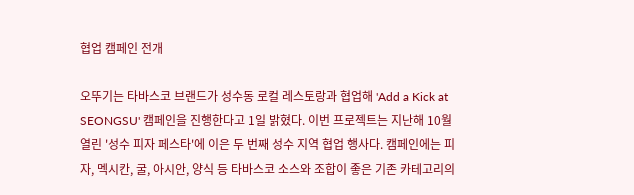협업 캠페인 전개

오뚜기는 타바스코 브랜드가 성수동 로컬 레스토랑과 협업해 'Add a Kick at SEONGSU' 캠페인을 진행한다고 1일 밝혔다. 이번 프로젝트는 지난해 10월 열린 '성수 피자 페스타'에 이은 두 번째 성수 지역 협업 행사다. 캠페인에는 피자, 멕시칸, 굴, 아시안, 양식 등 타바스코 소스와 조합이 좋은 기존 카테고리의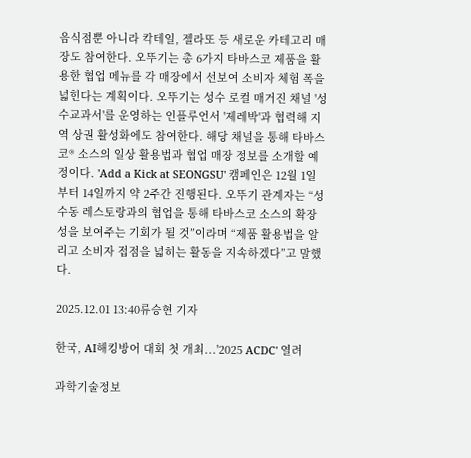음식점뿐 아니라 칵테일, 젤라또 등 새로운 카테고리 매장도 참여한다. 오뚜기는 총 6가지 타바스코 제품을 활용한 협업 메뉴를 각 매장에서 선보여 소비자 체험 폭을 넓힌다는 계획이다. 오뚜기는 성수 로컬 매거진 채널 '성수교과서'를 운영하는 인플루언서 '제레박'과 협력해 지역 상권 활성화에도 참여한다. 해당 채널을 통해 타바스코® 소스의 일상 활용법과 협업 매장 정보를 소개할 예정이다. 'Add a Kick at SEONGSU' 캠페인은 12월 1일부터 14일까지 약 2주간 진행된다. 오뚜기 관계자는 “성수동 레스토랑과의 협업을 통해 타바스코 소스의 확장성을 보여주는 기회가 될 것”이라며 “제품 활용법을 알리고 소비자 접점을 넓히는 활동을 지속하겠다”고 말했다.

2025.12.01 13:40류승현 기자

한국, AI해킹방어 대회 첫 개최...'2025 ACDC' 열려

과학기술정보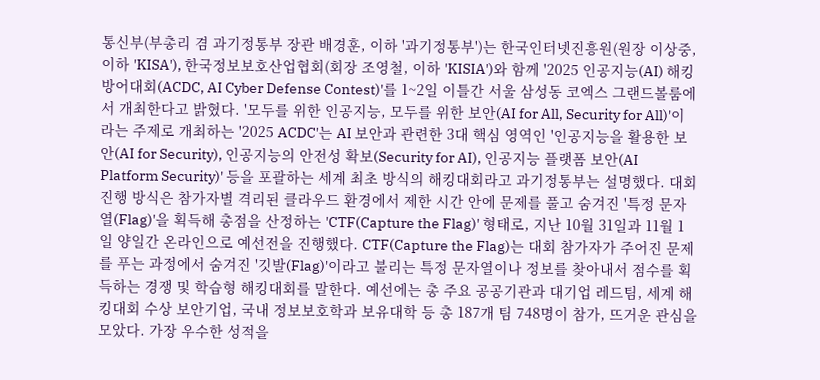통신부(부총리 겸 과기정통부 장관 배경훈, 이하 '과기정통부')는 한국인터넷진흥원(원장 이상중, 이하 'KISA'), 한국정보보호산업협회(회장 조영철, 이하 'KISIA')와 함께 '2025 인공지능(AI) 해킹방어대회(ACDC, AI Cyber Defense Contest)'를 1~2일 이틀간 서울 삼성동 코엑스 그랜드볼룸에서 개최한다고 밝혔다. '모두를 위한 인공지능, 모두를 위한 보안(AI for All, Security for All)'이라는 주제로 개최하는 '2025 ACDC'는 AI 보안과 관련한 3대 핵심 영역인 '인공지능을 활용한 보안(AI for Security), 인공지능의 안전성 확보(Security for AI), 인공지능 플랫폼 보안(AI Platform Security)' 등을 포괄하는 세계 최초 방식의 해킹대회라고 과기정통부는 설명했다. 대회 진행 방식은 참가자별 격리된 클라우드 환경에서 제한 시간 안에 문제를 풀고 숨겨진 '특정 문자열(Flag)'을 획득해 총점을 산정하는 'CTF(Capture the Flag)' 형태로, 지난 10월 31일과 11월 1일 양일간 온라인으로 예선전을 진행했다. CTF(Capture the Flag)는 대회 참가자가 주어진 문제를 푸는 과정에서 숨겨진 '깃발(Flag)'이라고 불리는 특정 문자열이나 정보를 찾아내서 점수를 획득하는 경쟁 및 학습형 해킹대회를 말한다. 예선에는 총 주요 공공기관과 대기업 레드팀, 세계 해킹대회 수상 보안기업, 국내 정보보호학과 보유대학 등 총 187개 팀 748명이 참가, 뜨거운 관심을 모았다. 가장 우수한 성적을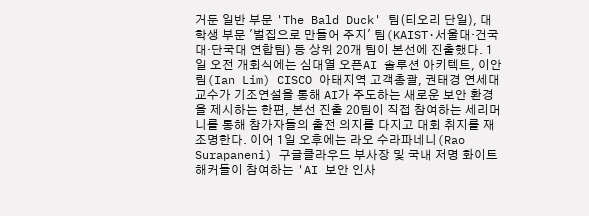거둔 일반 부문 'The Bald Duck' 팀(티오리 단일), 대학생 부문 '벌집으로 만들어 주지' 팀(KAIST·서울대·건국대·단국대 연합팀) 등 상위 20개 팀이 본선에 진출했다. 1일 오전 개회식에는 심대열 오픈AI 솔루션 아키텍트, 이안림(Ian Lim) CISCO 아태지역 고객총괄, 권태경 연세대 교수가 기조연설을 통해 AI가 주도하는 새로운 보안 환경을 제시하는 한편, 본선 진출 20팀이 직접 참여하는 세리머니를 통해 참가자들의 출전 의지를 다지고 대회 취지를 재조명한다. 이어 1일 오후에는 라오 수라파네니(Rao Surapaneni) 구글클라우드 부사장 및 국내 저명 화이트해커들이 참여하는 'AI 보안 인사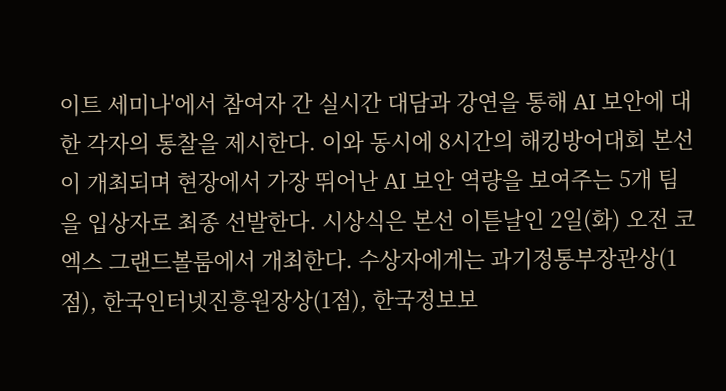이트 세미나'에서 참여자 간 실시간 대담과 강연을 통해 AI 보안에 대한 각자의 통찰을 제시한다. 이와 동시에 8시간의 해킹방어대회 본선이 개최되며 현장에서 가장 뛰어난 AI 보안 역량을 보여주는 5개 팀을 입상자로 최종 선발한다. 시상식은 본선 이튿날인 2일(화) 오전 코엑스 그랜드볼룸에서 개최한다. 수상자에게는 과기정통부장관상(1점), 한국인터넷진흥원장상(1점), 한국정보보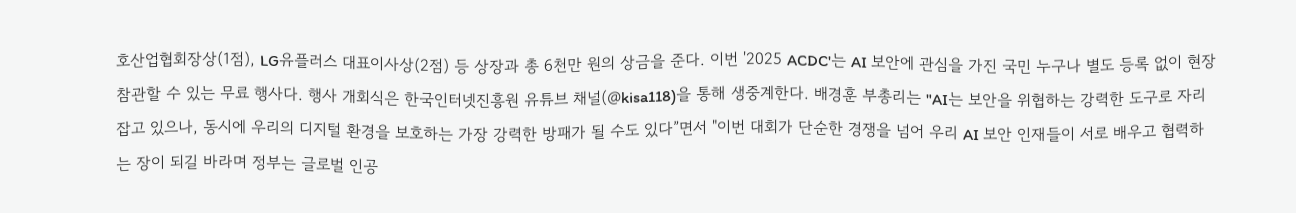호산업협회장상(1점), LG유플러스 대표이사상(2점) 등 상장과 총 6천만 원의 상금을 준다. 이번 '2025 ACDC'는 AI 보안에 관심을 가진 국민 누구나 별도 등록 없이 현장 참관할 수 있는 무료 행사다. 행사 개회식은 한국인터넷진흥원 유튜브 채널(@kisa118)을 통해 생중계한다. 배경훈 부총리는 "AI는 보안을 위협하는 강력한 도구로 자리 잡고 있으나, 동시에 우리의 디지털 환경을 보호하는 가장 강력한 방패가 될 수도 있다”면서 "이번 대회가 단순한 경쟁을 넘어 우리 AI 보안 인재들이 서로 배우고 협력하는 장이 되길 바라며 정부는 글로벌 인공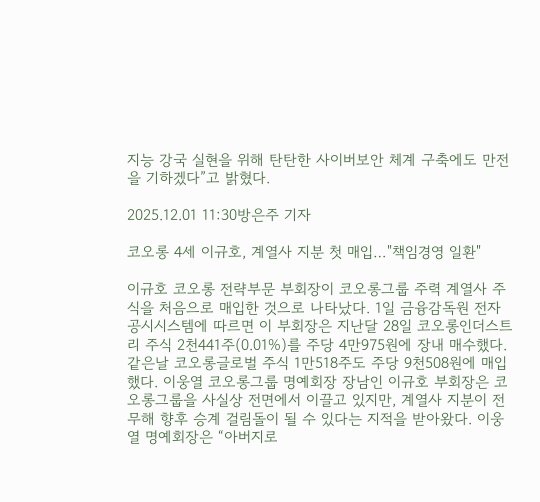지능 강국 실현을 위해 탄탄한 사이버보안 체계 구축에도 만전을 기하겠다”고 밝혔다.

2025.12.01 11:30방은주 기자

코오롱 4세 이규호, 계열사 지분 첫 매입…"책임경영 일환"

이규호 코오롱 전략부문 부회장이 코오롱그룹 주력 계열사 주식을 처음으로 매입한 것으로 나타났다. 1일 금융감독원 전자공시시스템에 따르면 이 부회장은 지난달 28일 코오롱인더스트리 주식 2천441주(0.01%)를 주당 4만975원에 장내 매수했다. 같은날 코오롱글로벌 주식 1만518주도 주당 9천508원에 매입했다. 이웅열 코오롱그룹 명예회장 장남인 이규호 부회장은 코오롱그룹을 사실상 전면에서 이끌고 있지만, 계열사 지분이 전무해 향후 승계 걸림돌이 될 수 있다는 지적을 받아왔다. 이웅열 명예회장은 “아버지로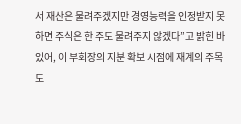서 재산은 물려주겠지만 경영능력을 인정받지 못하면 주식은 한 주도 물려주지 않겠다”고 밝힌 바 있어, 이 부회장의 지분 확보 시점에 재계의 주목도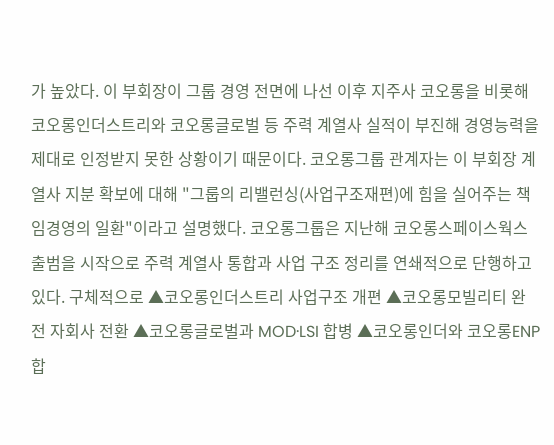가 높았다. 이 부회장이 그룹 경영 전면에 나선 이후 지주사 코오롱을 비롯해 코오롱인더스트리와 코오롱글로벌 등 주력 계열사 실적이 부진해 경영능력을 제대로 인정받지 못한 상황이기 때문이다. 코오롱그룹 관계자는 이 부회장 계열사 지분 확보에 대해 "그룹의 리밸런싱(사업구조재편)에 힘을 실어주는 책임경영의 일환"이라고 설명했다. 코오롱그룹은 지난해 코오롱스페이스웍스 출범을 시작으로 주력 계열사 통합과 사업 구조 정리를 연쇄적으로 단행하고 있다. 구체적으로 ▲코오롱인더스트리 사업구조 개편 ▲코오롱모빌리티 완전 자회사 전환 ▲코오롱글로벌과 MOD·LSI 합병 ▲코오롱인더와 코오롱ENP 합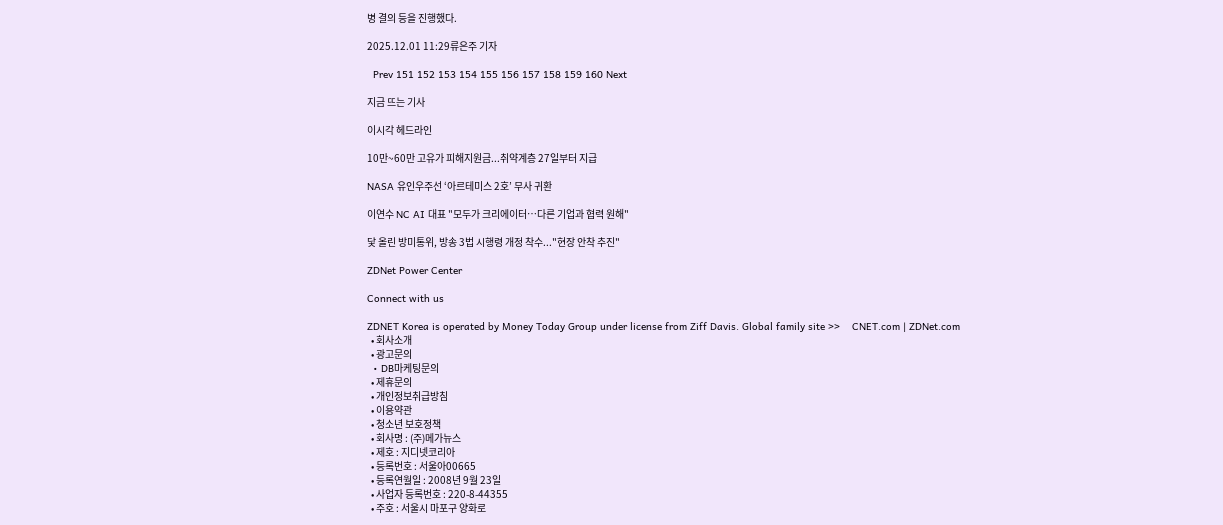병 결의 등을 진행했다.

2025.12.01 11:29류은주 기자

  Prev 151 152 153 154 155 156 157 158 159 160 Next

지금 뜨는 기사

이시각 헤드라인

10만~60만 고유가 피해지원금...취약계층 27일부터 지급

NASA 유인우주선 ‘아르테미스 2호’ 무사 귀환

이연수 NC AI 대표 "모두가 크리에이터…다른 기업과 협력 원해"

닻 올린 방미통위, 방송 3법 시행령 개정 착수..."현장 안착 추진"

ZDNet Power Center

Connect with us

ZDNET Korea is operated by Money Today Group under license from Ziff Davis. Global family site >>    CNET.com | ZDNet.com
  • 회사소개
  • 광고문의
  • DB마케팅문의
  • 제휴문의
  • 개인정보취급방침
  • 이용약관
  • 청소년 보호정책
  • 회사명 : (주)메가뉴스
  • 제호 : 지디넷코리아
  • 등록번호 : 서울아00665
  • 등록연월일 : 2008년 9월 23일
  • 사업자 등록번호 : 220-8-44355
  • 주호 : 서울시 마포구 양화로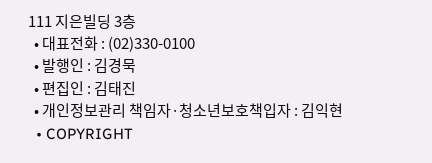111 지은빌딩 3층
  • 대표전화 : (02)330-0100
  • 발행인 : 김경묵
  • 편집인 : 김태진
  • 개인정보관리 책임자·청소년보호책입자 : 김익현
  • COPYRIGHT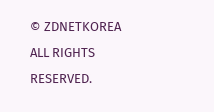© ZDNETKOREA ALL RIGHTS RESERVED.